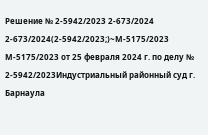Решение № 2-5942/2023 2-673/2024 2-673/2024(2-5942/2023;)~М-5175/2023 М-5175/2023 от 25 февраля 2024 г. по делу № 2-5942/2023Индустриальный районный суд г. Барнаула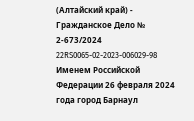(Алтайский край) - Гражданское Дело № 2-673/2024 22RS0065-02-2023-006029-98 Именем Российской Федерации 26 февраля 2024 года город Барнаул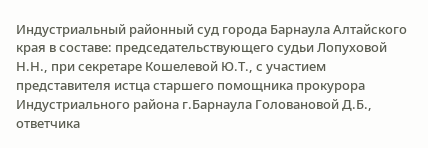Индустриальный районный суд города Барнаула Алтайского края в составе: председательствующего судьи Лопуховой Н.Н., при секретаре Кошелевой Ю.Т., с участием представителя истца старшего помощника прокурора Индустриального района г.Барнаула Головановой Д.Б., ответчика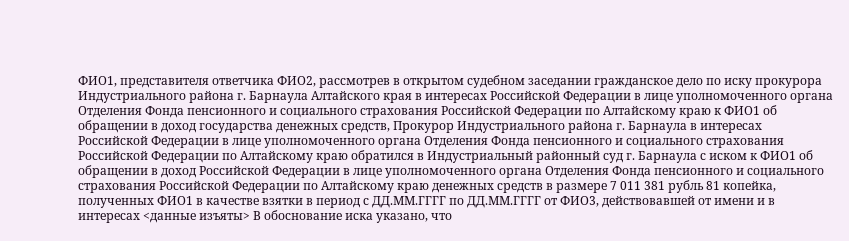ФИО1, представителя ответчика ФИО2, рассмотрев в открытом судебном заседании гражданское дело по иску прокурора Индустриального района г. Барнаула Алтайского края в интересах Российской Федерации в лице уполномоченного органа Отделения Фонда пенсионного и социального страхования Российской Федерации по Алтайскому краю к ФИО1 об обращении в доход государства денежных средств, Прокурор Индустриального района г. Барнаула в интересах Российской Федерации в лице уполномоченного органа Отделения Фонда пенсионного и социального страхования Российской Федерации по Алтайскому краю обратился в Индустриальный районный суд г. Барнаула с иском к ФИО1 об обращении в доход Российской Федерации в лице уполномоченного органа Отделения Фонда пенсионного и социального страхования Российской Федерации по Алтайскому краю денежных средств в размере 7 011 381 рубль 81 копейка, полученных ФИО1 в качестве взятки в период с ДД.ММ.ГГГГ по ДД.ММ.ГГГГ от ФИО3, действовавшей от имени и в интересах <данные изъяты> В обоснование иска указано, что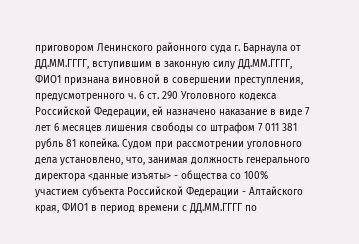приговором Ленинского районного суда г. Барнаула от ДД.ММ.ГГГГ, вступившим в законную силу ДД.ММ.ГГГГ, ФИО1 признана виновной в совершении преступления, предусмотренного ч. 6 ст. 290 Уголовного кодекса Российской Федерации, ей назначено наказание в виде 7 лет 6 месяцев лишения свободы со штрафом 7 011 381 рубль 81 копейка. Судом при рассмотрении уголовного дела установлено, что, занимая должность генерального директора <данные изъяты> - общества со 100% участием субъекта Российской Федерации - Алтайского края, ФИО1 в период времени с ДД.ММ.ГГГГ по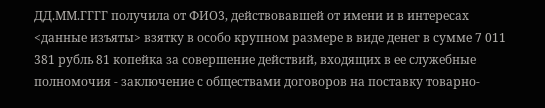ДД.ММ.ГГГГ получила от ФИО3, действовавшей от имени и в интересах <данные изъяты> взятку в особо крупном размере в виде денег в сумме 7 011 381 рубль 81 копейка за совершение действий, входящих в ее служебные полномочия - заключение с обществами договоров на поставку товарно-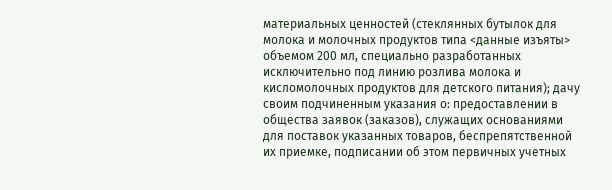материальных ценностей (стеклянных бутылок для молока и молочных продуктов типа <данные изъяты> объемом 200 мл, специально разработанных исключительно под линию розлива молока и кисломолочных продуктов для детского питания); дачу своим подчиненным указания о: предоставлении в общества заявок (заказов), служащих основаниями для поставок указанных товаров, беспрепятственной их приемке, подписании об этом первичных учетных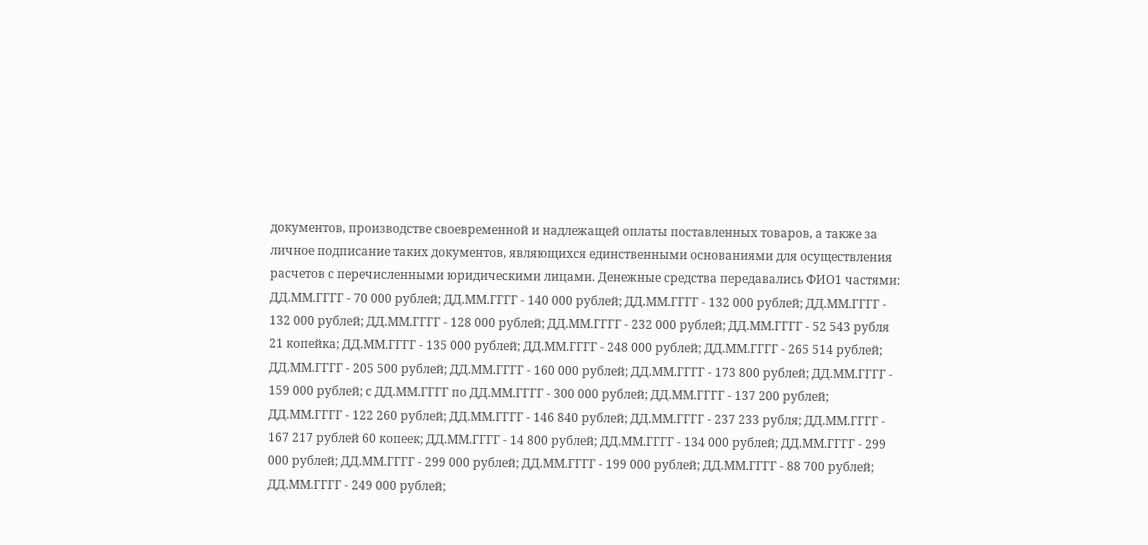документов, производстве своевременной и надлежащей оплаты поставленных товаров, а также за личное подписание таких документов, являющихся единственными основаниями для осуществления расчетов с перечисленными юридическими лицами. Денежные средства передавались ФИО1 частями: ДД.ММ.ГГГГ - 70 000 рублей; ДД.ММ.ГГГГ - 140 000 рублей; ДД.ММ.ГГГГ - 132 000 рублей; ДД.ММ.ГГГГ - 132 000 рублей; ДД.ММ.ГГГГ - 128 000 рублей; ДД.ММ.ГГГГ - 232 000 рублей; ДД.ММ.ГГГГ - 52 543 рубля 21 копейка; ДД.ММ.ГГГГ - 135 000 рублей; ДД.ММ.ГГГГ - 248 000 рублей; ДД.ММ.ГГГГ - 265 514 рублей; ДД.ММ.ГГГГ - 205 500 рублей; ДД.ММ.ГГГГ - 160 000 рублей; ДД.ММ.ГГГГ - 173 800 рублей; ДД.ММ.ГГГГ - 159 000 рублей; с ДД.ММ.ГГГГ по ДД.ММ.ГГГГ - 300 000 рублей; ДД.ММ.ГГГГ - 137 200 рублей; ДД.ММ.ГГГГ - 122 260 рублей; ДД.ММ.ГГГГ - 146 840 рублей; ДД.ММ.ГГГГ - 237 233 рубля; ДД.ММ.ГГГГ - 167 217 рублей 60 копеек; ДД.ММ.ГГГГ - 14 800 рублей; ДД.ММ.ГГГГ - 134 000 рублей; ДД.ММ.ГГГГ - 299 000 рублей; ДД.ММ.ГГГГ - 299 000 рублей; ДД.ММ.ГГГГ - 199 000 рублей; ДД.ММ.ГГГГ - 88 700 рублей; ДД.ММ.ГГГГ - 249 000 рублей;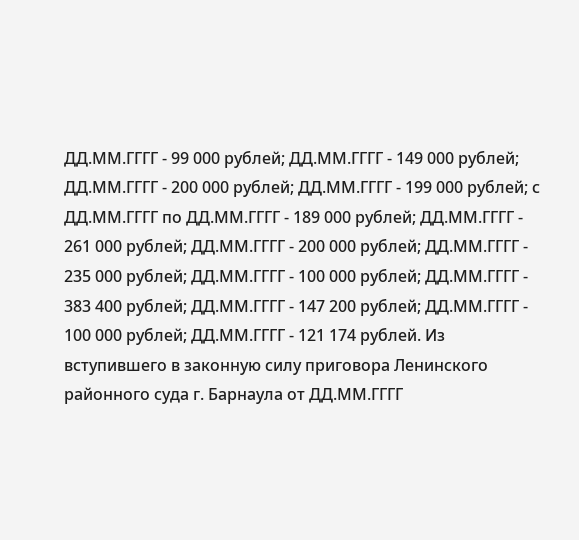ДД.ММ.ГГГГ - 99 000 рублей; ДД.ММ.ГГГГ - 149 000 рублей; ДД.ММ.ГГГГ - 200 000 рублей; ДД.ММ.ГГГГ - 199 000 рублей; с ДД.ММ.ГГГГ по ДД.ММ.ГГГГ - 189 000 рублей; ДД.ММ.ГГГГ - 261 000 рублей; ДД.ММ.ГГГГ - 200 000 рублей; ДД.ММ.ГГГГ - 235 000 рублей; ДД.ММ.ГГГГ - 100 000 рублей; ДД.ММ.ГГГГ - 383 400 рублей; ДД.ММ.ГГГГ - 147 200 рублей; ДД.ММ.ГГГГ - 100 000 рублей; ДД.ММ.ГГГГ - 121 174 рублей. Из вступившего в законную силу приговора Ленинского районного суда г. Барнаула от ДД.ММ.ГГГГ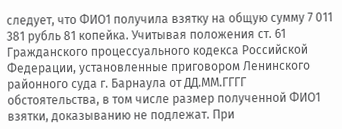следует, что ФИО1 получила взятку на общую сумму 7 011 381 рубль 81 копейка. Учитывая положения ст. 61 Гражданского процессуального кодекса Российской Федерации, установленные приговором Ленинского районного суда г. Барнаула от ДД.ММ.ГГГГ обстоятельства, в том числе размер полученной ФИО1 взятки, доказыванию не подлежат. При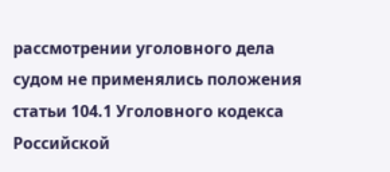рассмотрении уголовного дела судом не применялись положения статьи 104.1 Уголовного кодекса Российской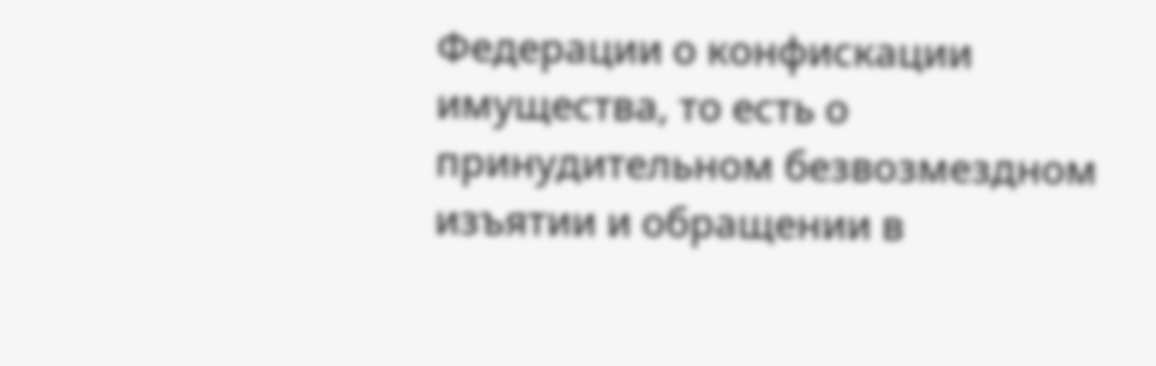Федерации о конфискации имущества, то есть о принудительном безвозмездном изъятии и обращении в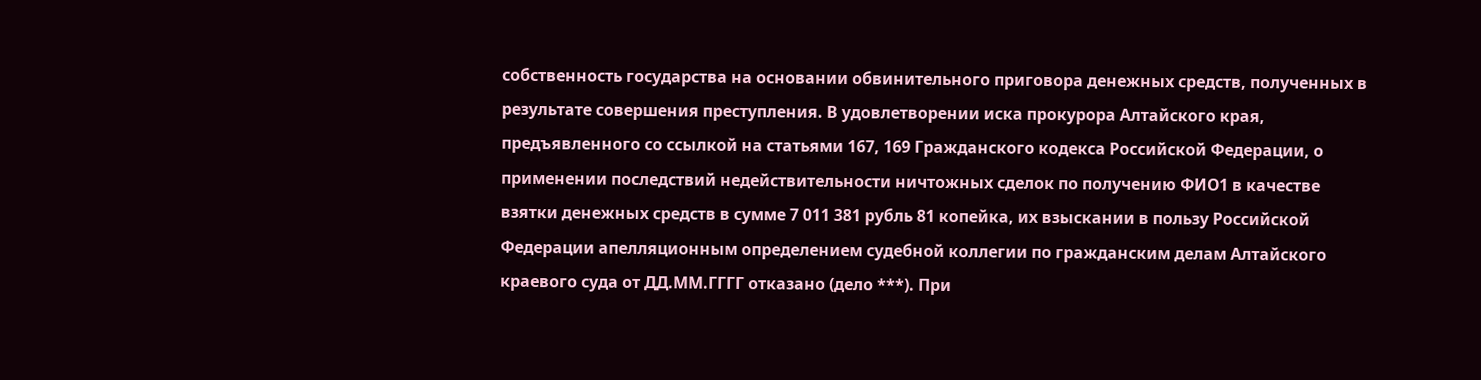собственность государства на основании обвинительного приговора денежных средств, полученных в результате совершения преступления. В удовлетворении иска прокурора Алтайского края, предъявленного со ссылкой на статьями 167, 169 Гражданского кодекса Российской Федерации, о применении последствий недействительности ничтожных сделок по получению ФИО1 в качестве взятки денежных средств в сумме 7 011 381 рубль 81 копейка, их взыскании в пользу Российской Федерации апелляционным определением судебной коллегии по гражданским делам Алтайского краевого суда от ДД.ММ.ГГГГ отказано (дело ***). При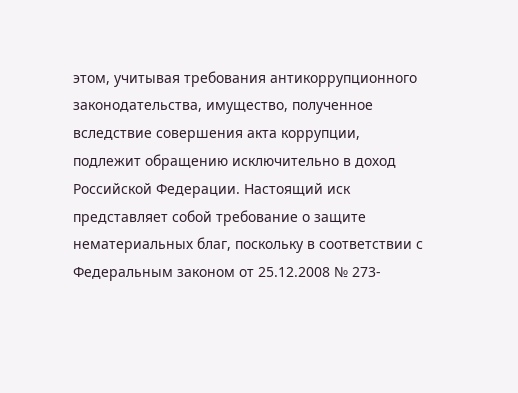этом, учитывая требования антикоррупционного законодательства, имущество, полученное вследствие совершения акта коррупции, подлежит обращению исключительно в доход Российской Федерации. Настоящий иск представляет собой требование о защите нематериальных благ, поскольку в соответствии с Федеральным законом от 25.12.2008 № 273-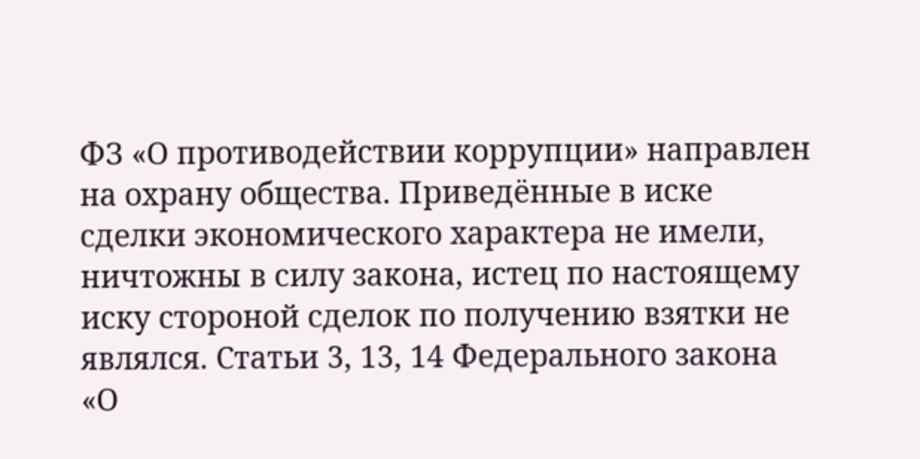ФЗ «О противодействии коррупции» направлен на охрану общества. Приведённые в иске сделки экономического характера не имели, ничтожны в силу закона, истец по настоящему иску стороной сделок по получению взятки не являлся. Статьи 3, 13, 14 Федерального закона «О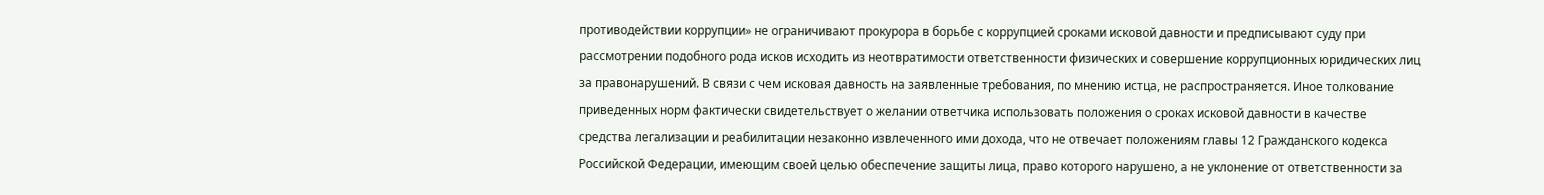противодействии коррупции» не ограничивают прокурора в борьбе с коррупцией сроками исковой давности и предписывают суду при рассмотрении подобного рода исков исходить из неотвратимости ответственности физических и совершение коррупционных юридических лиц за правонарушений. В связи с чем исковая давность на заявленные требования, по мнению истца, не распространяется. Иное толкование приведенных норм фактически свидетельствует о желании ответчика использовать положения о сроках исковой давности в качестве средства легализации и реабилитации незаконно извлеченного ими дохода, что не отвечает положениям главы 12 Гражданского кодекса Российской Федерации, имеющим своей целью обеспечение защиты лица, право которого нарушено, а не уклонение от ответственности за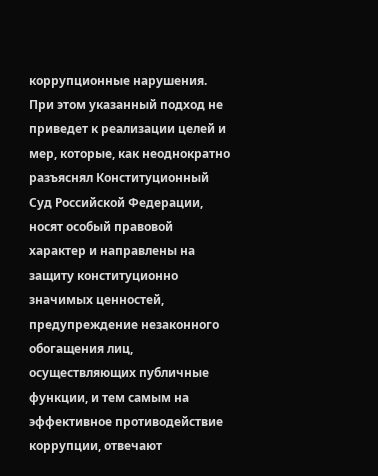коррупционные нарушения. При этом указанный подход не приведет к реализации целей и мер, которые, как неоднократно разъяснял Конституционный Суд Российской Федерации, носят особый правовой характер и направлены на защиту конституционно значимых ценностей, предупреждение незаконного обогащения лиц, осуществляющих публичные функции, и тем самым на эффективное противодействие коррупции, отвечают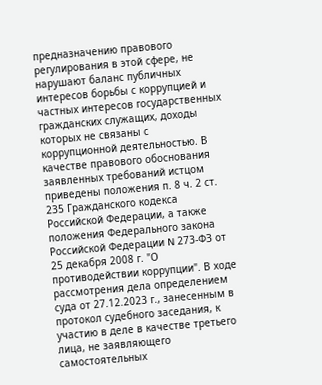предназначению правового регулирования в этой сфере, не нарушают баланс публичных интересов борьбы с коррупцией и частных интересов государственных гражданских служащих, доходы которых не связаны с коррупционной деятельностью. В качестве правового обоснования заявленных требований истцом приведены положения п. 8 ч. 2 ст. 235 Гражданского кодекса Российской Федерации, а также положения Федерального закона Российской Федерации N 273-ФЗ от 25 декабря 2008 г. "О противодействии коррупции". В ходе рассмотрения дела определением суда от 27.12.2023 г., занесенным в протокол судебного заседания, к участию в деле в качестве третьего лица, не заявляющего самостоятельных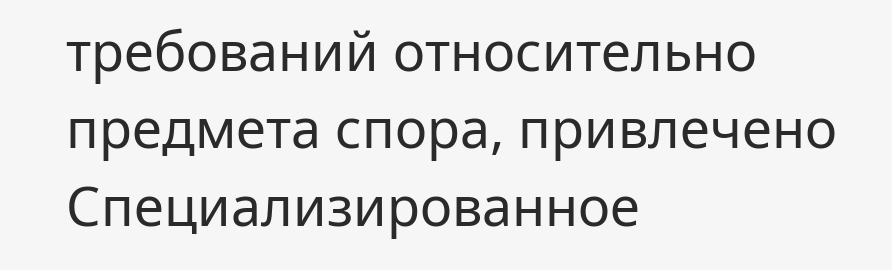требований относительно предмета спора, привлечено Специализированное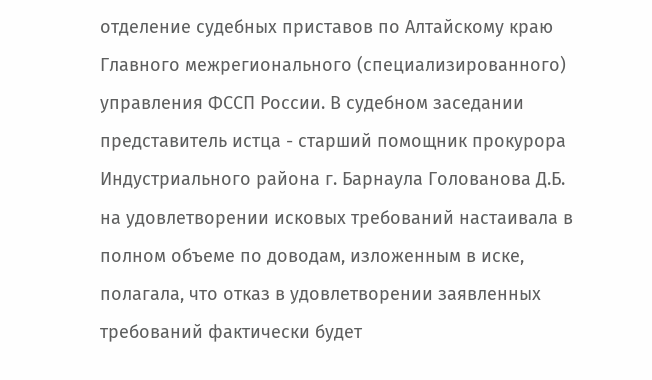отделение судебных приставов по Алтайскому краю Главного межрегионального (специализированного) управления ФССП России. В судебном заседании представитель истца - старший помощник прокурора Индустриального района г. Барнаула Голованова Д.Б. на удовлетворении исковых требований настаивала в полном объеме по доводам, изложенным в иске, полагала, что отказ в удовлетворении заявленных требований фактически будет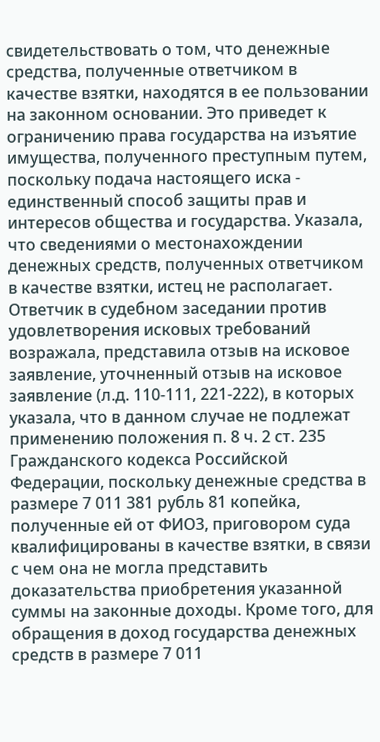свидетельствовать о том, что денежные средства, полученные ответчиком в качестве взятки, находятся в ее пользовании на законном основании. Это приведет к ограничению права государства на изъятие имущества, полученного преступным путем, поскольку подача настоящего иска - единственный способ защиты прав и интересов общества и государства. Указала, что сведениями о местонахождении денежных средств, полученных ответчиком в качестве взятки, истец не располагает. Ответчик в судебном заседании против удовлетворения исковых требований возражала, представила отзыв на исковое заявление, уточненный отзыв на исковое заявление (л.д. 110-111, 221-222), в которых указала, что в данном случае не подлежат применению положения п. 8 ч. 2 ст. 235 Гражданского кодекса Российской Федерации, поскольку денежные средства в размере 7 011 381 рубль 81 копейка, полученные ей от ФИО3, приговором суда квалифицированы в качестве взятки, в связи с чем она не могла представить доказательства приобретения указанной суммы на законные доходы. Кроме того, для обращения в доход государства денежных средств в размере 7 011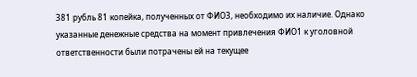381 рубль 81 копейка, полученных от ФИО3, необходимо их наличие. Однако указанные денежные средства на момент привлечения ФИО1 к уголовной ответственности были потрачены ей на текущее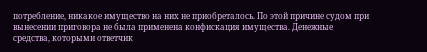потребление, никакое имущество на них не приобреталось. По этой причине судом при вынесении приговора не была применена конфискация имущества. Денежные средства, которыми ответчик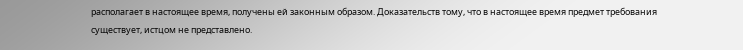располагает в настоящее время, получены ей законным образом. Доказательств тому, что в настоящее время предмет требования существует, истцом не представлено.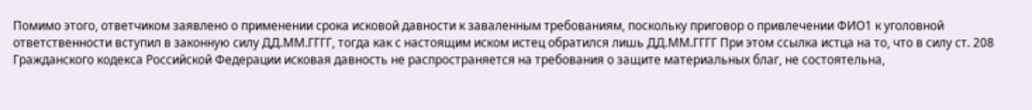Помимо этого, ответчиком заявлено о применении срока исковой давности к заваленным требованиям, поскольку приговор о привлечении ФИО1 к уголовной ответственности вступил в законную силу ДД.ММ.ГГГГ, тогда как с настоящим иском истец обратился лишь ДД.ММ.ГГГГ При этом ссылка истца на то, что в силу ст. 208 Гражданского кодекса Российской Федерации исковая давность не распространяется на требования о защите материальных благ, не состоятельна,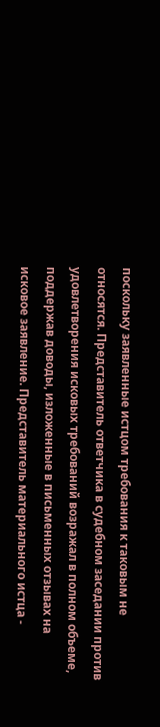поскольку заявленные истцом требования к таковым не относятся. Представитель ответчика в судебном заседании против удовлетворения исковых требований возражал в полном объеме, поддержав доводы, изложенные в письменных отзывах на исковое заявление. Представитель материального истца -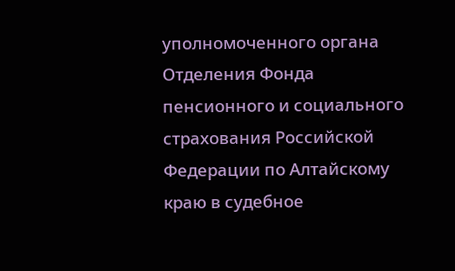уполномоченного органа Отделения Фонда пенсионного и социального страхования Российской Федерации по Алтайскому краю в судебное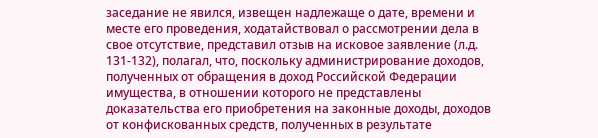заседание не явился, извещен надлежаще о дате, времени и месте его проведения, ходатайствовал о рассмотрении дела в свое отсутствие, представил отзыв на исковое заявление (л.д. 131-132), полагал, что, поскольку администрирование доходов, полученных от обращения в доход Российской Федерации имущества, в отношении которого не представлены доказательства его приобретения на законные доходы, доходов от конфискованных средств, полученных в результате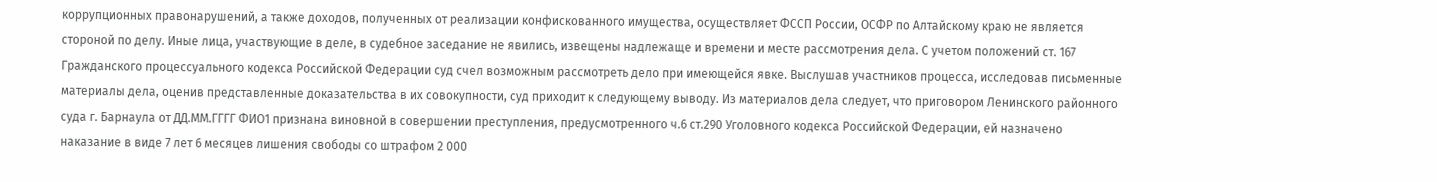коррупционных правонарушений, а также доходов, полученных от реализации конфискованного имущества, осуществляет ФССП России, ОСФР по Алтайскому краю не является стороной по делу. Иные лица, участвующие в деле, в судебное заседание не явились, извещены надлежаще и времени и месте рассмотрения дела. С учетом положений ст. 167 Гражданского процессуального кодекса Российской Федерации суд счел возможным рассмотреть дело при имеющейся явке. Выслушав участников процесса, исследовав письменные материалы дела, оценив представленные доказательства в их совокупности, суд приходит к следующему выводу. Из материалов дела следует, что приговором Ленинского районного суда г. Барнаула от ДД.ММ.ГГГГ ФИО1 признана виновной в совершении преступления, предусмотренного ч.6 ст.290 Уголовного кодекса Российской Федерации, ей назначено наказание в виде 7 лет 6 месяцев лишения свободы со штрафом 2 000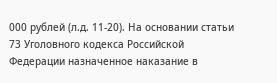000 рублей (л.д. 11-20). На основании статьи 73 Уголовного кодекса Российской Федерации назначенное наказание в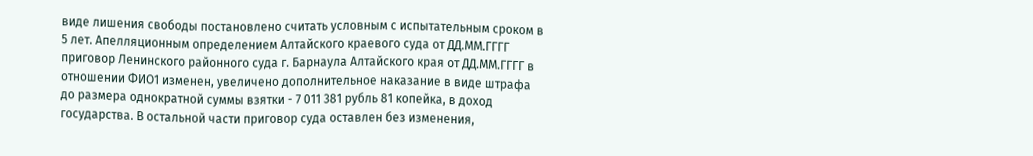виде лишения свободы постановлено считать условным с испытательным сроком в 5 лет. Апелляционным определением Алтайского краевого суда от ДД.ММ.ГГГГ приговор Ленинского районного суда г. Барнаула Алтайского края от ДД.ММ.ГГГГ в отношении ФИО1 изменен, увеличено дополнительное наказание в виде штрафа до размера однократной суммы взятки - 7 011 381 рубль 81 копейка, в доход государства. В остальной части приговор суда оставлен без изменения,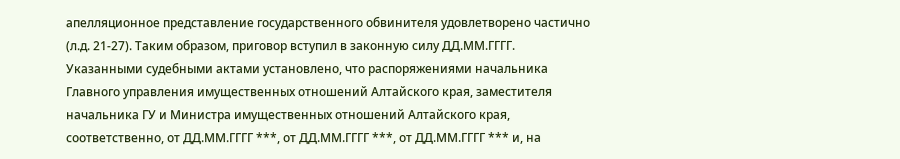апелляционное представление государственного обвинителя удовлетворено частично (л.д. 21-27). Таким образом, приговор вступил в законную силу ДД.ММ.ГГГГ. Указанными судебными актами установлено, что распоряжениями начальника Главного управления имущественных отношений Алтайского края, заместителя начальника ГУ и Министра имущественных отношений Алтайского края, соответственно, от ДД.ММ.ГГГГ ***, от ДД.ММ.ГГГГ ***, от ДД.ММ.ГГГГ *** и, на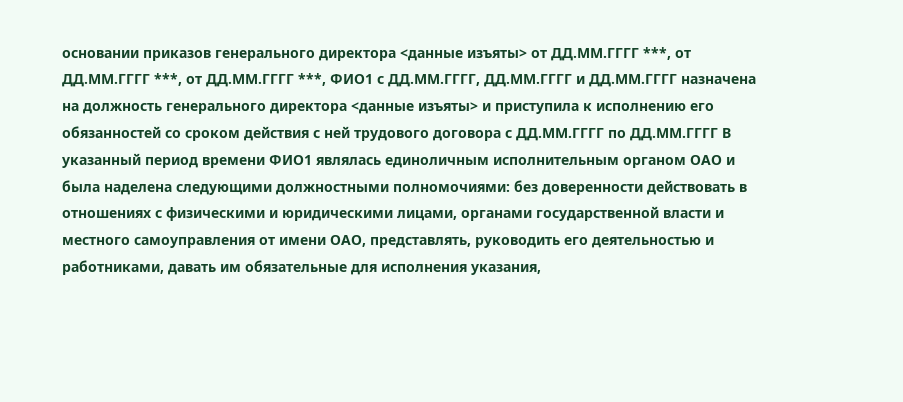основании приказов генерального директора <данные изъяты> от ДД.ММ.ГГГГ ***, от ДД.ММ.ГГГГ ***, от ДД.ММ.ГГГГ ***, ФИО1 с ДД.ММ.ГГГГ, ДД.ММ.ГГГГ и ДД.ММ.ГГГГ назначена на должность генерального директора <данные изъяты> и приступила к исполнению его обязанностей со сроком действия с ней трудового договора с ДД.ММ.ГГГГ по ДД.ММ.ГГГГ В указанный период времени ФИО1 являлась единоличным исполнительным органом ОАО и была наделена следующими должностными полномочиями: без доверенности действовать в отношениях с физическими и юридическими лицами, органами государственной власти и местного самоуправления от имени ОАО, представлять, руководить его деятельностью и работниками, давать им обязательные для исполнения указания,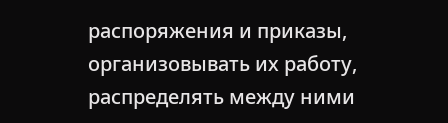распоряжения и приказы, организовывать их работу, распределять между ними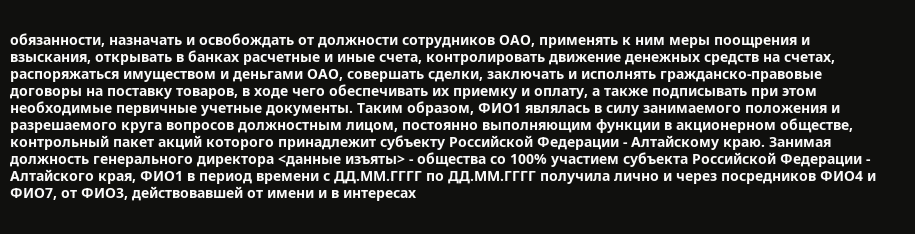обязанности, назначать и освобождать от должности сотрудников ОАО, применять к ним меры поощрения и взыскания, открывать в банках расчетные и иные счета, контролировать движение денежных средств на счетах, распоряжаться имуществом и деньгами ОАО, совершать сделки, заключать и исполнять гражданско-правовые договоры на поставку товаров, в ходе чего обеспечивать их приемку и оплату, а также подписывать при этом необходимые первичные учетные документы. Таким образом, ФИО1 являлась в силу занимаемого положения и разрешаемого круга вопросов должностным лицом, постоянно выполняющим функции в акционерном обществе, контрольный пакет акций которого принадлежит субъекту Российской Федерации - Алтайскому краю. Занимая должность генерального директора <данные изъяты> - общества со 100% участием субъекта Российской Федерации - Алтайского края, ФИО1 в период времени с ДД.ММ.ГГГГ по ДД.ММ.ГГГГ получила лично и через посредников ФИО4 и ФИО7, от ФИО3, действовавшей от имени и в интересах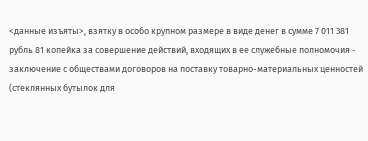<данные изъяты>, взятку в особо крупном размере в виде денег в сумме 7 011 381 рубль 81 копейка за совершение действий, входящих в ее служебные полномочия - заключение с обществами договоров на поставку товарно-материальных ценностей (стеклянных бутылок для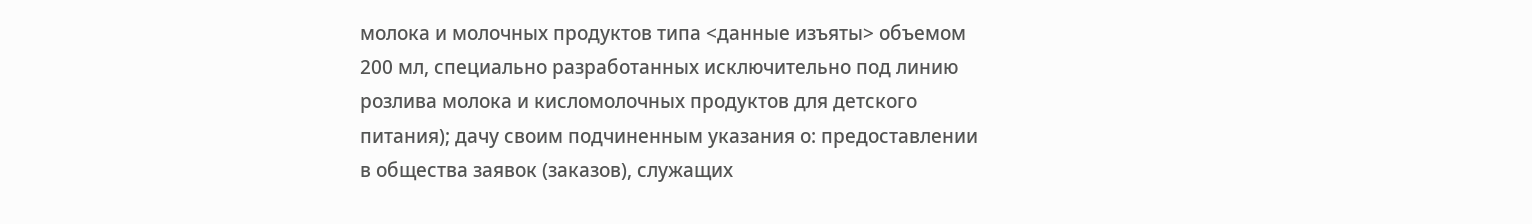молока и молочных продуктов типа <данные изъяты> объемом 200 мл, специально разработанных исключительно под линию розлива молока и кисломолочных продуктов для детского питания); дачу своим подчиненным указания о: предоставлении в общества заявок (заказов), служащих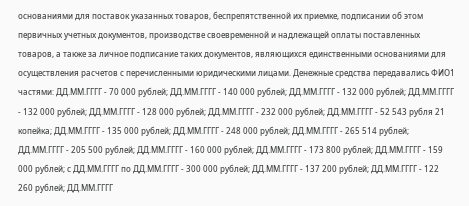основаниями для поставок указанных товаров, беспрепятственной их приемке, подписании об этом первичных учетных документов, производстве своевременной и надлежащей оплаты поставленных товаров, а также за личное подписание таких документов, являющихся единственными основаниями для осуществления расчетов с перечисленными юридическими лицами. Денежные средства передавались ФИО1 частями: ДД.ММ.ГГГГ - 70 000 рублей; ДД.ММ.ГГГГ - 140 000 рублей; ДД.ММ.ГГГГ - 132 000 рублей; ДД.ММ.ГГГГ - 132 000 рублей; ДД.ММ.ГГГГ - 128 000 рублей; ДД.ММ.ГГГГ - 232 000 рублей; ДД.ММ.ГГГГ - 52 543 рубля 21 копейка; ДД.ММ.ГГГГ - 135 000 рублей; ДД.ММ.ГГГГ - 248 000 рублей; ДД.ММ.ГГГГ - 265 514 рублей; ДД.ММ.ГГГГ - 205 500 рублей; ДД.ММ.ГГГГ - 160 000 рублей; ДД.ММ.ГГГГ - 173 800 рублей; ДД.ММ.ГГГГ - 159 000 рублей; с ДД.ММ.ГГГГ по ДД.ММ.ГГГГ - 300 000 рублей; ДД.ММ.ГГГГ - 137 200 рублей; ДД.ММ.ГГГГ - 122 260 рублей; ДД.ММ.ГГГГ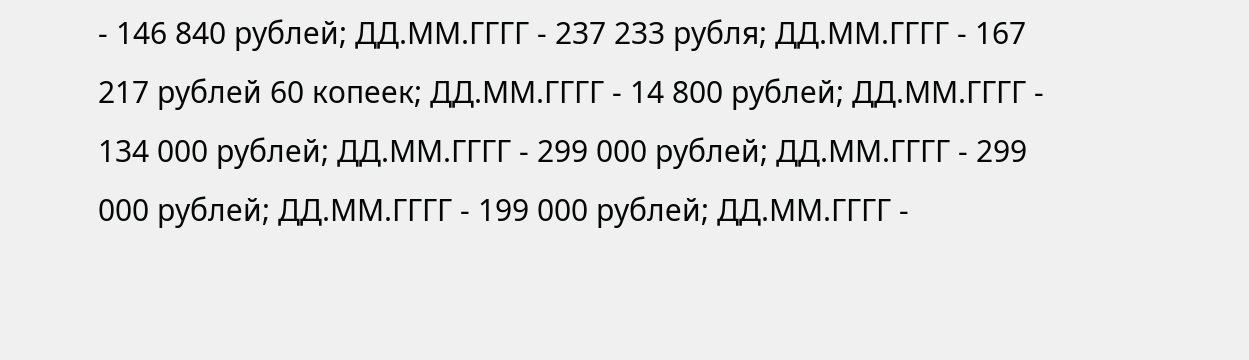- 146 840 рублей; ДД.ММ.ГГГГ - 237 233 рубля; ДД.ММ.ГГГГ - 167 217 рублей 60 копеек; ДД.ММ.ГГГГ - 14 800 рублей; ДД.ММ.ГГГГ - 134 000 рублей; ДД.ММ.ГГГГ - 299 000 рублей; ДД.ММ.ГГГГ - 299 000 рублей; ДД.ММ.ГГГГ - 199 000 рублей; ДД.ММ.ГГГГ -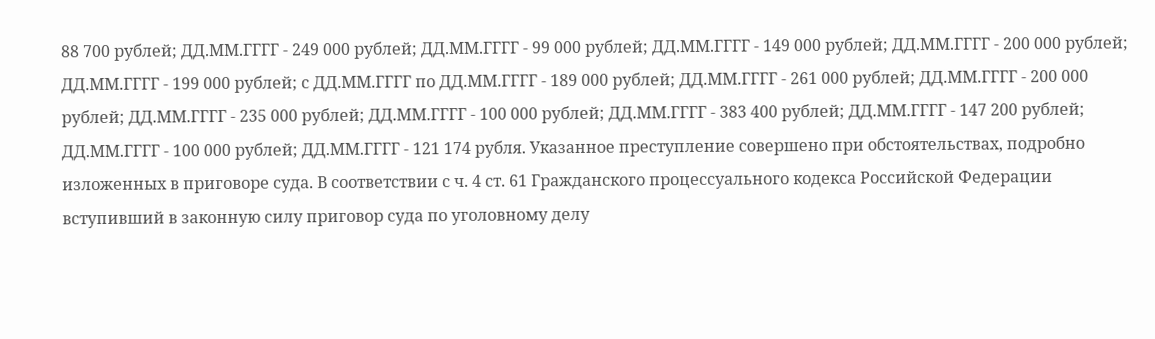88 700 рублей; ДД.ММ.ГГГГ - 249 000 рублей; ДД.ММ.ГГГГ - 99 000 рублей; ДД.ММ.ГГГГ - 149 000 рублей; ДД.ММ.ГГГГ - 200 000 рублей; ДД.ММ.ГГГГ - 199 000 рублей; с ДД.ММ.ГГГГ по ДД.ММ.ГГГГ - 189 000 рублей; ДД.ММ.ГГГГ - 261 000 рублей; ДД.ММ.ГГГГ - 200 000 рублей; ДД.ММ.ГГГГ - 235 000 рублей; ДД.ММ.ГГГГ - 100 000 рублей; ДД.ММ.ГГГГ - 383 400 рублей; ДД.ММ.ГГГГ - 147 200 рублей; ДД.ММ.ГГГГ - 100 000 рублей; ДД.ММ.ГГГГ - 121 174 рубля. Указанное преступление совершено при обстоятельствах, подробно изложенных в приговоре суда. В соответствии с ч. 4 ст. 61 Гражданского процессуального кодекса Российской Федерации вступивший в законную силу приговор суда по уголовному делу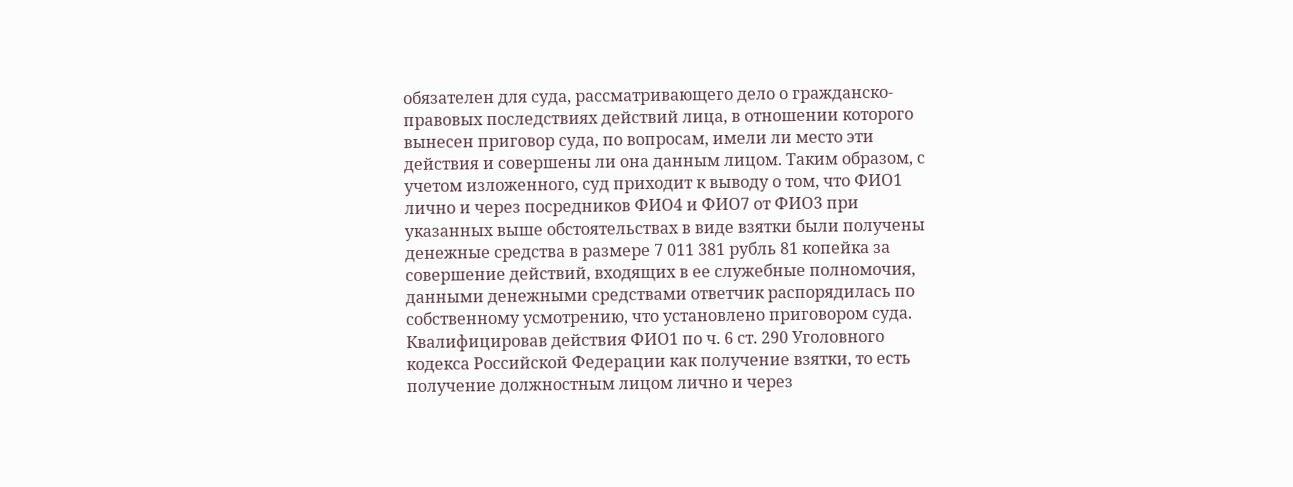обязателен для суда, рассматривающего дело о гражданско-правовых последствиях действий лица, в отношении которого вынесен приговор суда, по вопросам, имели ли место эти действия и совершены ли она данным лицом. Таким образом, с учетом изложенного, суд приходит к выводу о том, что ФИО1 лично и через посредников ФИО4 и ФИО7 от ФИО3 при указанных выше обстоятельствах в виде взятки были получены денежные средства в размере 7 011 381 рубль 81 копейка за совершение действий, входящих в ее служебные полномочия, данными денежными средствами ответчик распорядилась по собственному усмотрению, что установлено приговором суда. Квалифицировав действия ФИО1 по ч. 6 ст. 290 Уголовного кодекса Российской Федерации как получение взятки, то есть получение должностным лицом лично и через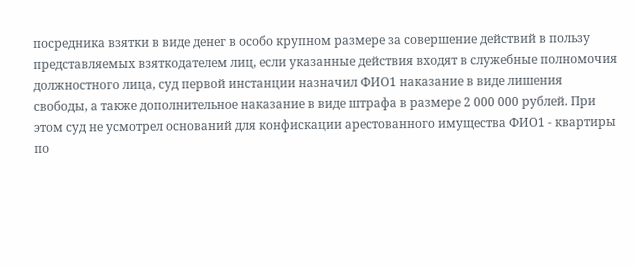посредника взятки в виде денег в особо крупном размере за совершение действий в пользу представляемых взяткодателем лиц, если указанные действия входят в служебные полномочия должностного лица, суд первой инстанции назначил ФИО1 наказание в виде лишения свободы, а также дополнительное наказание в виде штрафа в размере 2 000 000 рублей. При этом суд не усмотрел оснований для конфискации арестованного имущества ФИО1 - квартиры по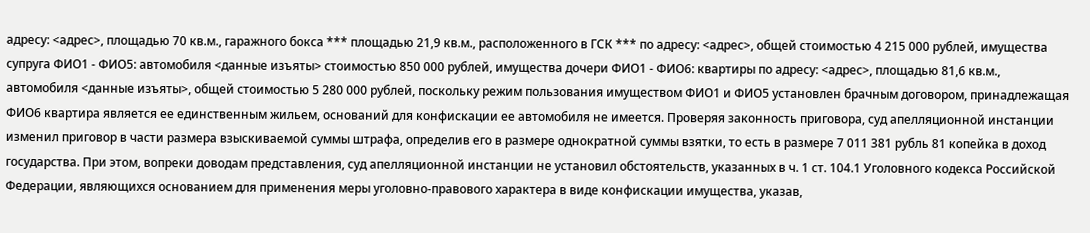адресу: <адрес>, площадью 70 кв.м., гаражного бокса *** площадью 21,9 кв.м., расположенного в ГСК *** по адресу: <адрес>, общей стоимостью 4 215 000 рублей, имущества супруга ФИО1 - ФИО5: автомобиля <данные изъяты> стоимостью 850 000 рублей, имущества дочери ФИО1 - ФИО6: квартиры по адресу: <адрес>, площадью 81,6 кв.м., автомобиля <данные изъяты>, общей стоимостью 5 280 000 рублей, поскольку режим пользования имуществом ФИО1 и ФИО5 установлен брачным договором, принадлежащая ФИО6 квартира является ее единственным жильем, оснований для конфискации ее автомобиля не имеется. Проверяя законность приговора, суд апелляционной инстанции изменил приговор в части размера взыскиваемой суммы штрафа, определив его в размере однократной суммы взятки, то есть в размере 7 011 381 рубль 81 копейка в доход государства. При этом, вопреки доводам представления, суд апелляционной инстанции не установил обстоятельств, указанных в ч. 1 ст. 104.1 Уголовного кодекса Российской Федерации, являющихся основанием для применения меры уголовно-правового характера в виде конфискации имущества, указав,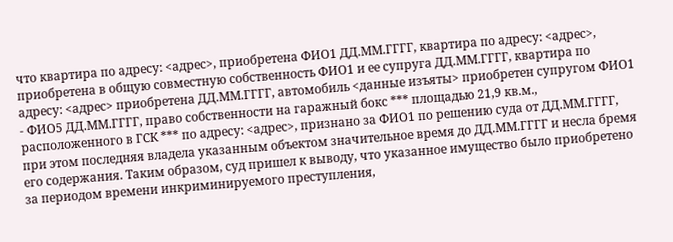что квартира по адресу: <адрес>, приобретена ФИО1 ДД.ММ.ГГГГ, квартира по адресу: <адрес>, приобретена в общую совместную собственность ФИО1 и ее супруга ДД.ММ.ГГГГ, квартира по адресу: <адрес> приобретена ДД.ММ.ГГГГ, автомобиль <данные изъяты> приобретен супругом ФИО1 - ФИО5 ДД.ММ.ГГГГ, право собственности на гаражный бокс *** площадью 21,9 кв.м., расположенного в ГСК *** по адресу: <адрес>, признано за ФИО1 по решению суда от ДД.ММ.ГГГГ, при этом последняя владела указанным объектом значительное время до ДД.ММ.ГГГГ и несла бремя его содержания. Таким образом, суд пришел к выводу, что указанное имущество было приобретено за периодом времени инкриминируемого преступления,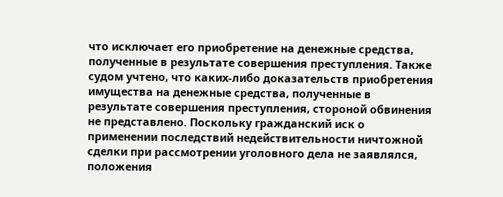что исключает его приобретение на денежные средства, полученные в результате совершения преступления. Также судом учтено, что каких-либо доказательств приобретения имущества на денежные средства, полученные в результате совершения преступления, стороной обвинения не представлено. Поскольку гражданский иск о применении последствий недействительности ничтожной сделки при рассмотрении уголовного дела не заявлялся, положения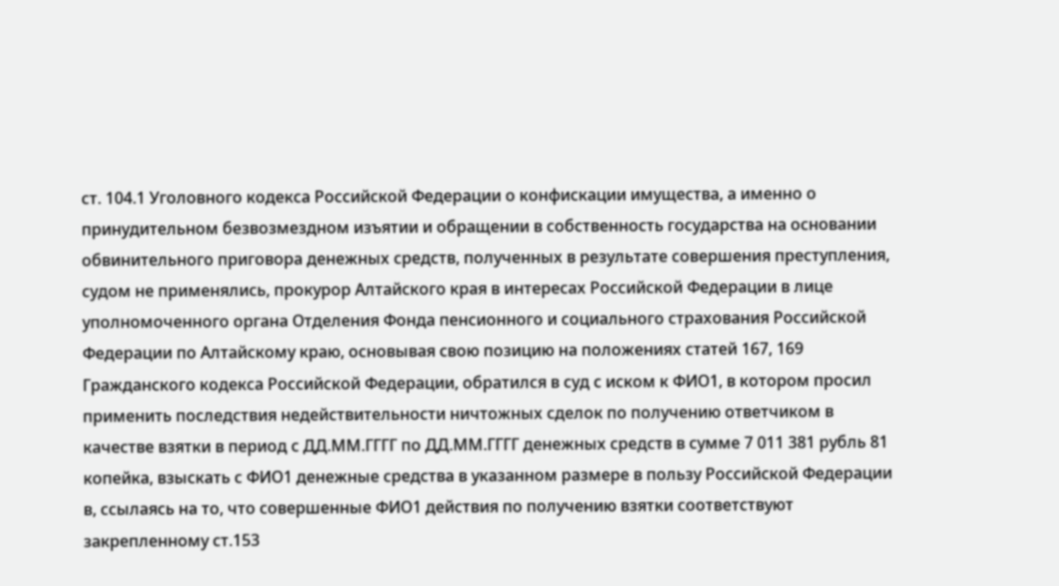ст. 104.1 Уголовного кодекса Российской Федерации о конфискации имущества, а именно о принудительном безвозмездном изъятии и обращении в собственность государства на основании обвинительного приговора денежных средств, полученных в результате совершения преступления, судом не применялись, прокурор Алтайского края в интересах Российской Федерации в лице уполномоченного органа Отделения Фонда пенсионного и социального страхования Российской Федерации по Алтайскому краю, основывая свою позицию на положениях статей 167, 169 Гражданского кодекса Российской Федерации, обратился в суд с иском к ФИО1, в котором просил применить последствия недействительности ничтожных сделок по получению ответчиком в качестве взятки в период с ДД.ММ.ГГГГ по ДД.ММ.ГГГГ денежных средств в сумме 7 011 381 рубль 81 копейка, взыскать с ФИО1 денежные средства в указанном размере в пользу Российской Федерации в, ссылаясь на то, что совершенные ФИО1 действия по получению взятки соответствуют закрепленному ст.153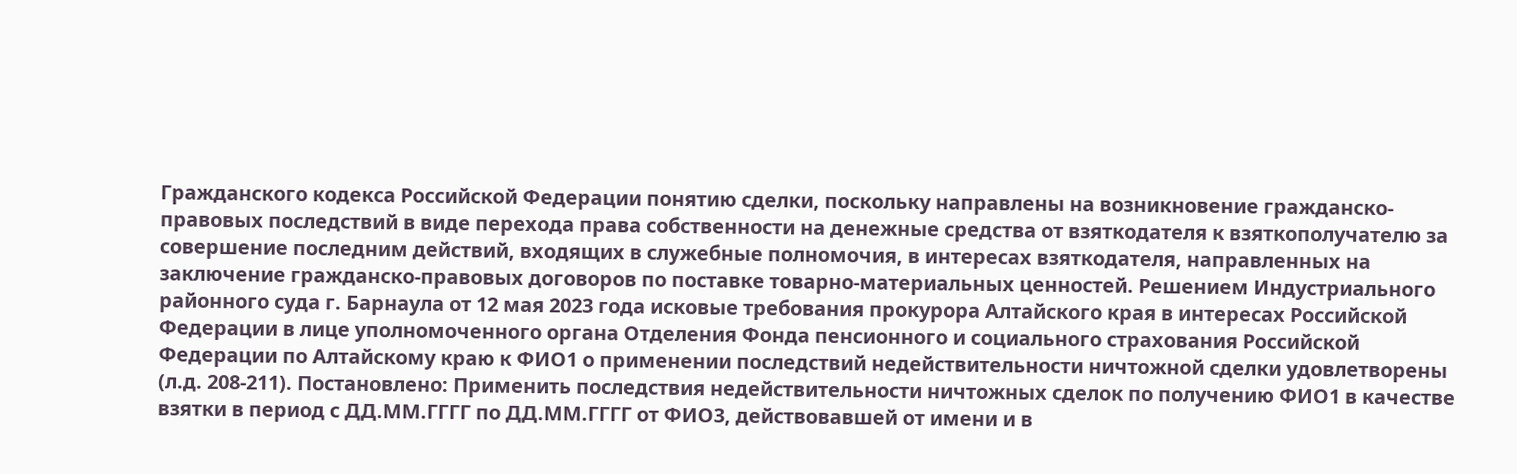Гражданского кодекса Российской Федерации понятию сделки, поскольку направлены на возникновение гражданско-правовых последствий в виде перехода права собственности на денежные средства от взяткодателя к взяткополучателю за совершение последним действий, входящих в служебные полномочия, в интересах взяткодателя, направленных на заключение гражданско-правовых договоров по поставке товарно-материальных ценностей. Решением Индустриального районного суда г. Барнаула от 12 мая 2023 года исковые требования прокурора Алтайского края в интересах Российской Федерации в лице уполномоченного органа Отделения Фонда пенсионного и социального страхования Российской Федерации по Алтайскому краю к ФИО1 о применении последствий недействительности ничтожной сделки удовлетворены (л.д. 208-211). Постановлено: Применить последствия недействительности ничтожных сделок по получению ФИО1 в качестве взятки в период с ДД.ММ.ГГГГ по ДД.ММ.ГГГГ от ФИО3, действовавшей от имени и в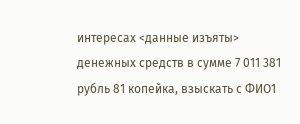интересах <данные изъяты> денежных средств в сумме 7 011 381 рубль 81 копейка, взыскать с ФИО1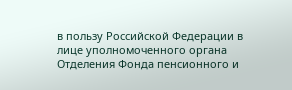в пользу Российской Федерации в лице уполномоченного органа Отделения Фонда пенсионного и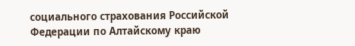социального страхования Российской Федерации по Алтайскому краю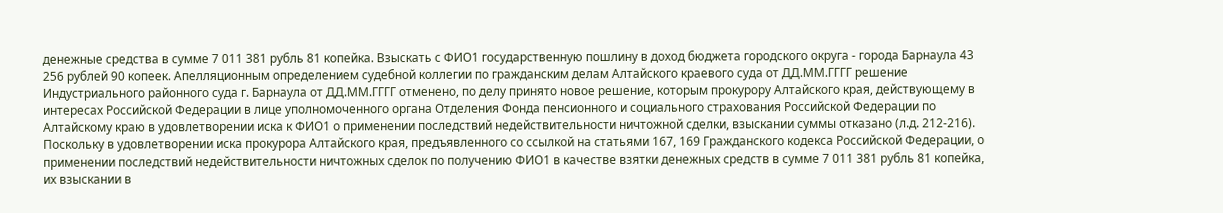денежные средства в сумме 7 011 381 рубль 81 копейка. Взыскать с ФИО1 государственную пошлину в доход бюджета городского округа - города Барнаула 43 256 рублей 90 копеек. Апелляционным определением судебной коллегии по гражданским делам Алтайского краевого суда от ДД.ММ.ГГГГ решение Индустриального районного суда г. Барнаула от ДД.ММ.ГГГГ отменено, по делу принято новое решение, которым прокурору Алтайского края, действующему в интересах Российской Федерации в лице уполномоченного органа Отделения Фонда пенсионного и социального страхования Российской Федерации по Алтайскому краю в удовлетворении иска к ФИО1 о применении последствий недействительности ничтожной сделки, взыскании суммы отказано (л.д. 212-216). Поскольку в удовлетворении иска прокурора Алтайского края, предъявленного со ссылкой на статьями 167, 169 Гражданского кодекса Российской Федерации, о применении последствий недействительности ничтожных сделок по получению ФИО1 в качестве взятки денежных средств в сумме 7 011 381 рубль 81 копейка, их взыскании в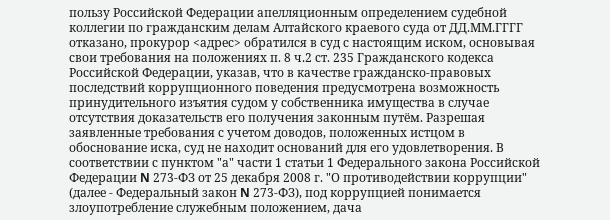пользу Российской Федерации апелляционным определением судебной коллегии по гражданским делам Алтайского краевого суда от ДД.ММ.ГГГГ отказано, прокурор <адрес> обратился в суд с настоящим иском, основывая свои требования на положениях п. 8 ч.2 ст. 235 Гражданского кодекса Российской Федерации, указав, что в качестве гражданско-правовых последствий коррупционного поведения предусмотрена возможность принудительного изъятия судом у собственника имущества в случае отсутствия доказательств его получения законным путём. Разрешая заявленные требования с учетом доводов, положенных истцом в обоснование иска, суд не находит оснований для его удовлетворения. В соответствии с пунктом "а" части 1 статьи 1 Федерального закона Российской Федерации N 273-ФЗ от 25 декабря 2008 г. "О противодействии коррупции" (далее - Федеральный закон N 273-ФЗ), под коррупцией понимается злоупотребление служебным положением, дача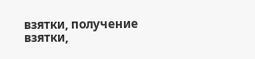взятки, получение взятки,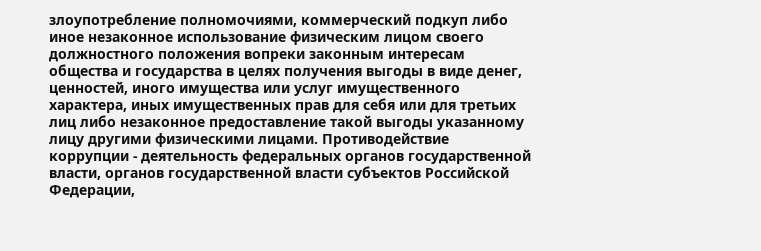злоупотребление полномочиями, коммерческий подкуп либо иное незаконное использование физическим лицом своего должностного положения вопреки законным интересам общества и государства в целях получения выгоды в виде денег, ценностей, иного имущества или услуг имущественного характера, иных имущественных прав для себя или для третьих лиц либо незаконное предоставление такой выгоды указанному лицу другими физическими лицами. Противодействие коррупции - деятельность федеральных органов государственной власти, органов государственной власти субъектов Российской Федерации,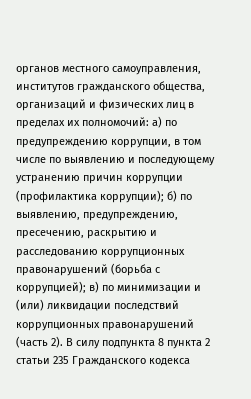органов местного самоуправления, институтов гражданского общества, организаций и физических лиц в пределах их полномочий: а) по предупреждению коррупции, в том числе по выявлению и последующему устранению причин коррупции (профилактика коррупции); б) по выявлению, предупреждению, пресечению, раскрытию и расследованию коррупционных правонарушений (борьба с коррупцией); в) по минимизации и (или) ликвидации последствий коррупционных правонарушений (часть 2). В силу подпункта 8 пункта 2 статьи 235 Гражданского кодекса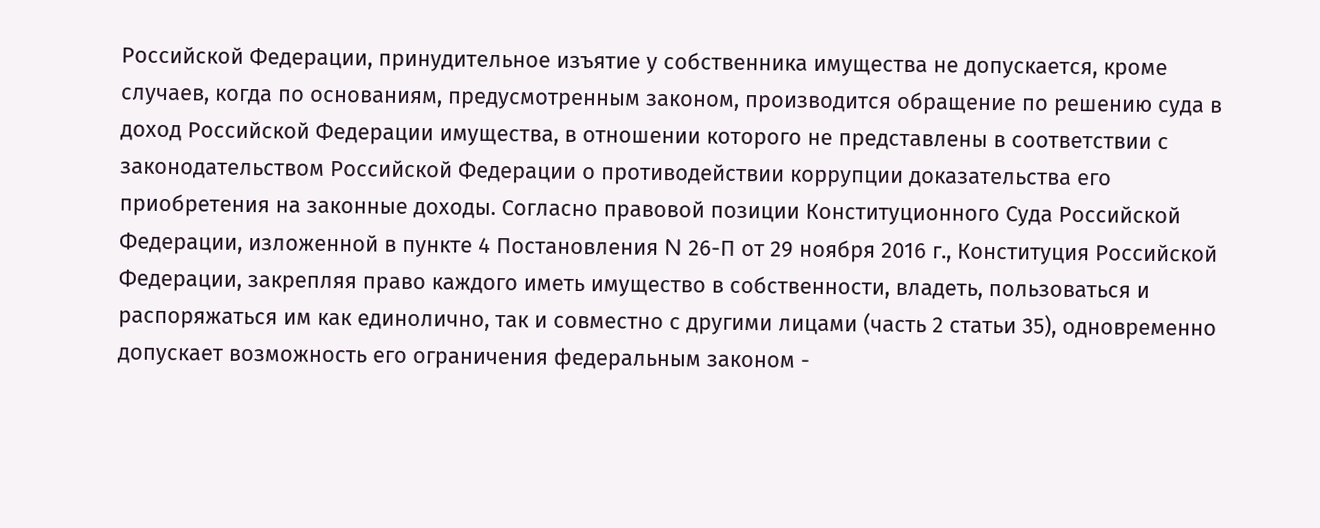Российской Федерации, принудительное изъятие у собственника имущества не допускается, кроме случаев, когда по основаниям, предусмотренным законом, производится обращение по решению суда в доход Российской Федерации имущества, в отношении которого не представлены в соответствии с законодательством Российской Федерации о противодействии коррупции доказательства его приобретения на законные доходы. Согласно правовой позиции Конституционного Суда Российской Федерации, изложенной в пункте 4 Постановления N 26-П от 29 ноября 2016 г., Конституция Российской Федерации, закрепляя право каждого иметь имущество в собственности, владеть, пользоваться и распоряжаться им как единолично, так и совместно с другими лицами (часть 2 статьи 35), одновременно допускает возможность его ограничения федеральным законом -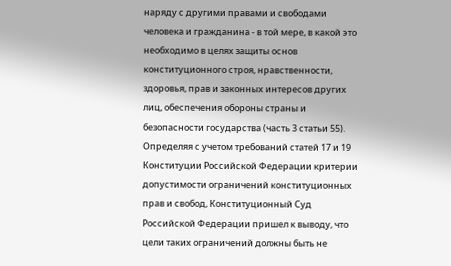наряду с другими правами и свободами человека и гражданина - в той мере, в какой это необходимо в целях защиты основ конституционного строя, нравственности, здоровья, прав и законных интересов других лиц, обеспечения обороны страны и безопасности государства (часть 3 статьи 55). Определяя с учетом требований статей 17 и 19 Конституции Российской Федерации критерии допустимости ограничений конституционных прав и свобод, Конституционный Суд Российской Федерации пришел к выводу, что цели таких ограничений должны быть не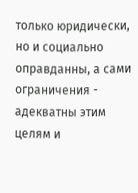только юридически, но и социально оправданны, а сами ограничения - адекватны этим целям и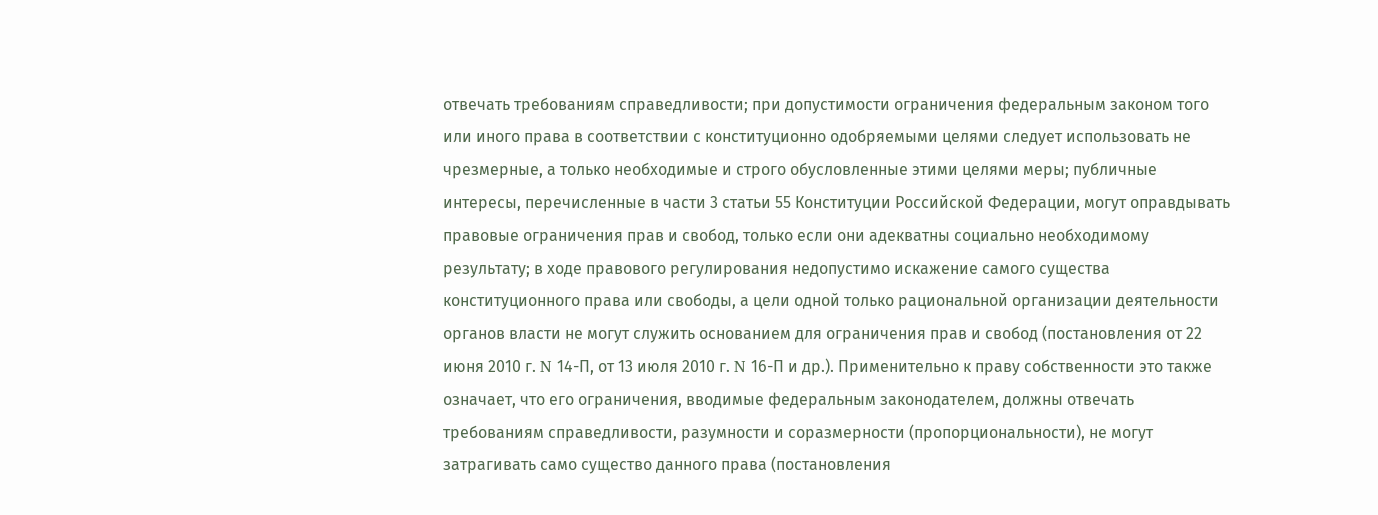отвечать требованиям справедливости; при допустимости ограничения федеральным законом того или иного права в соответствии с конституционно одобряемыми целями следует использовать не чрезмерные, а только необходимые и строго обусловленные этими целями меры; публичные интересы, перечисленные в части 3 статьи 55 Конституции Российской Федерации, могут оправдывать правовые ограничения прав и свобод, только если они адекватны социально необходимому результату; в ходе правового регулирования недопустимо искажение самого существа конституционного права или свободы, а цели одной только рациональной организации деятельности органов власти не могут служить основанием для ограничения прав и свобод (постановления от 22 июня 2010 г. N 14-П, от 13 июля 2010 г. N 16-П и др.). Применительно к праву собственности это также означает, что его ограничения, вводимые федеральным законодателем, должны отвечать требованиям справедливости, разумности и соразмерности (пропорциональности), не могут затрагивать само существо данного права (постановления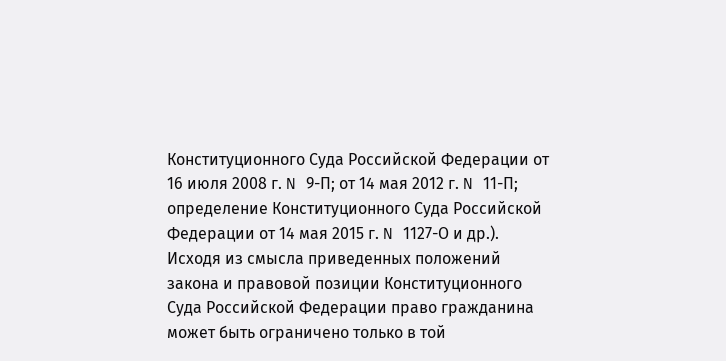Конституционного Суда Российской Федерации от 16 июля 2008 г. N 9-П; от 14 мая 2012 г. N 11-П; определение Конституционного Суда Российской Федерации от 14 мая 2015 г. N 1127-О и др.). Исходя из смысла приведенных положений закона и правовой позиции Конституционного Суда Российской Федерации право гражданина может быть ограничено только в той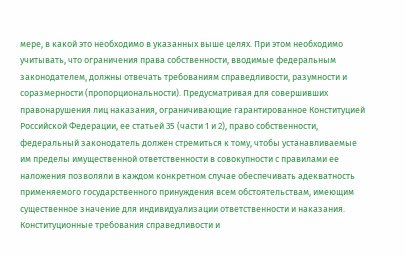мере, в какой это необходимо в указанных выше целях. При этом необходимо учитывать, что ограничения права собственности, вводимые федеральным законодателем, должны отвечать требованиям справедливости, разумности и соразмерности (пропорциональности). Предусматривая для совершивших правонарушения лиц наказания, ограничивающие гарантированное Конституцией Российской Федерации, ее статьей 35 (части 1 и 2), право собственности, федеральный законодатель должен стремиться к тому, чтобы устанавливаемые им пределы имущественной ответственности в совокупности с правилами ее наложения позволяли в каждом конкретном случае обеспечивать адекватность применяемого государственного принуждения всем обстоятельствам, имеющим существенное значение для индивидуализации ответственности и наказания. Конституционные требования справедливости и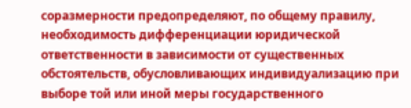соразмерности предопределяют, по общему правилу, необходимость дифференциации юридической ответственности в зависимости от существенных обстоятельств, обусловливающих индивидуализацию при выборе той или иной меры государственного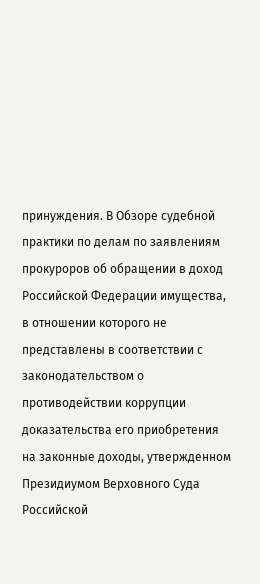принуждения. В Обзоре судебной практики по делам по заявлениям прокуроров об обращении в доход Российской Федерации имущества, в отношении которого не представлены в соответствии с законодательством о противодействии коррупции доказательства его приобретения на законные доходы, утвержденном Президиумом Верховного Суда Российской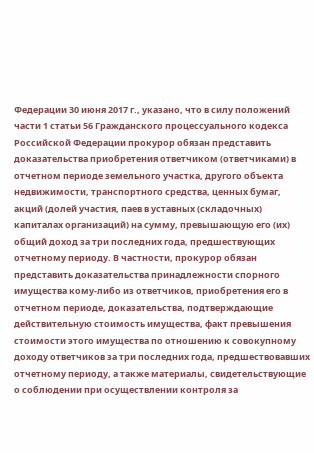Федерации 30 июня 2017 г., указано, что в силу положений части 1 статьи 56 Гражданского процессуального кодекса Российской Федерации прокурор обязан представить доказательства приобретения ответчиком (ответчиками) в отчетном периоде земельного участка, другого объекта недвижимости, транспортного средства, ценных бумаг, акций (долей участия, паев в уставных (складочных) капиталах организаций) на сумму, превышающую его (их) общий доход за три последних года, предшествующих отчетному периоду. В частности, прокурор обязан представить доказательства принадлежности спорного имущества кому-либо из ответчиков, приобретения его в отчетном периоде, доказательства, подтверждающие действительную стоимость имущества, факт превышения стоимости этого имущества по отношению к совокупному доходу ответчиков за три последних года, предшествовавших отчетному периоду, а также материалы, свидетельствующие о соблюдении при осуществлении контроля за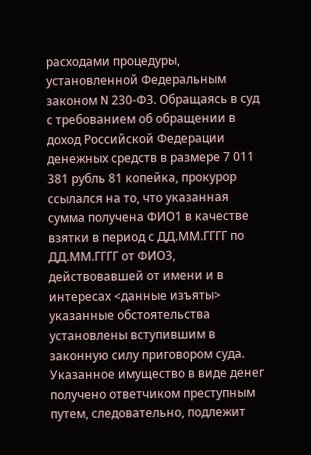расходами процедуры, установленной Федеральным законом N 230-ФЗ. Обращаясь в суд с требованием об обращении в доход Российской Федерации денежных средств в размере 7 011 381 рубль 81 копейка, прокурор ссылался на то, что указанная сумма получена ФИО1 в качестве взятки в период с ДД.ММ.ГГГГ по ДД.ММ.ГГГГ от ФИО3, действовавшей от имени и в интересах <данные изъяты> указанные обстоятельства установлены вступившим в законную силу приговором суда. Указанное имущество в виде денег получено ответчиком преступным путем, следовательно, подлежит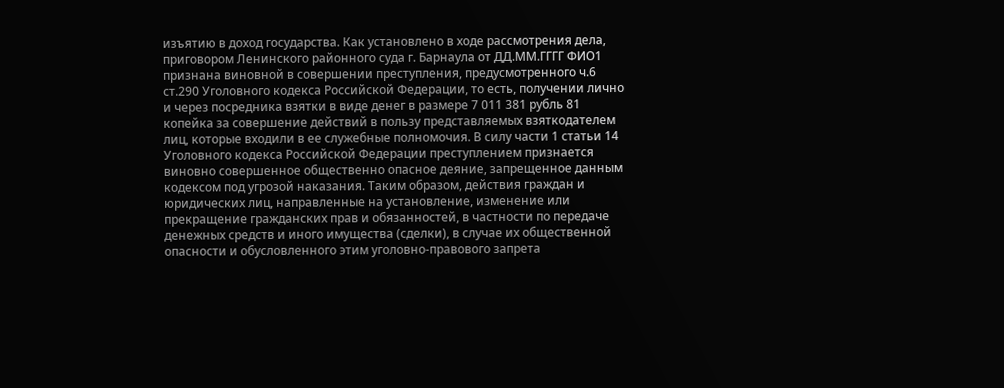изъятию в доход государства. Как установлено в ходе рассмотрения дела, приговором Ленинского районного суда г. Барнаула от ДД.ММ.ГГГГ ФИО1 признана виновной в совершении преступления, предусмотренного ч.6 ст.290 Уголовного кодекса Российской Федерации, то есть, получении лично и через посредника взятки в виде денег в размере 7 011 381 рубль 81 копейка за совершение действий в пользу представляемых взяткодателем лиц, которые входили в ее служебные полномочия. В силу части 1 статьи 14 Уголовного кодекса Российской Федерации преступлением признается виновно совершенное общественно опасное деяние, запрещенное данным кодексом под угрозой наказания. Таким образом, действия граждан и юридических лиц, направленные на установление, изменение или прекращение гражданских прав и обязанностей, в частности по передаче денежных средств и иного имущества (сделки), в случае их общественной опасности и обусловленного этим уголовно-правового запрета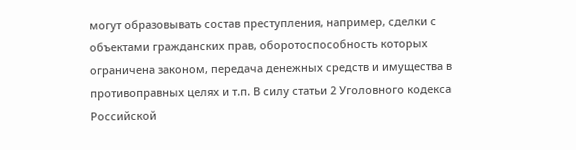могут образовывать состав преступления, например, сделки с объектами гражданских прав, оборотоспособность которых ограничена законом, передача денежных средств и имущества в противоправных целях и т.п. В силу статьи 2 Уголовного кодекса Российской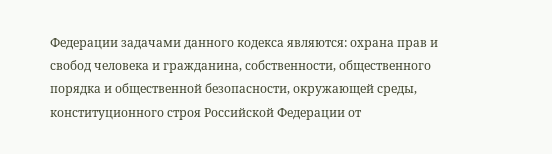Федерации задачами данного кодекса являются: охрана прав и свобод человека и гражданина, собственности, общественного порядка и общественной безопасности, окружающей среды, конституционного строя Российской Федерации от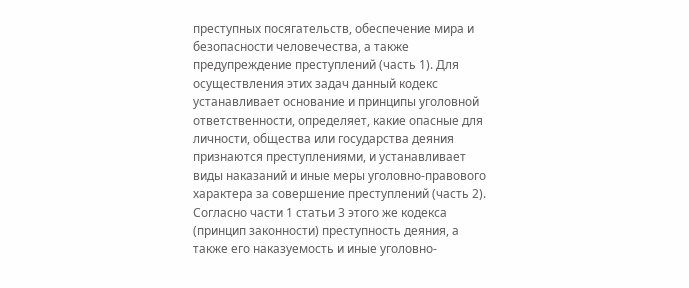преступных посягательств, обеспечение мира и безопасности человечества, а также предупреждение преступлений (часть 1). Для осуществления этих задач данный кодекс устанавливает основание и принципы уголовной ответственности, определяет, какие опасные для личности, общества или государства деяния признаются преступлениями, и устанавливает виды наказаний и иные меры уголовно-правового характера за совершение преступлений (часть 2). Согласно части 1 статьи 3 этого же кодекса (принцип законности) преступность деяния, а также его наказуемость и иные уголовно-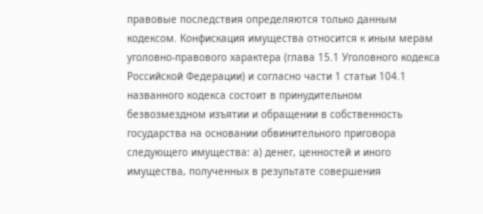правовые последствия определяются только данным кодексом. Конфискация имущества относится к иным мерам уголовно-правового характера (глава 15.1 Уголовного кодекса Российской Федерации) и согласно части 1 статьи 104.1 названного кодекса состоит в принудительном безвозмездном изъятии и обращении в собственность государства на основании обвинительного приговора следующего имущества: а) денег, ценностей и иного имущества, полученных в результате совершения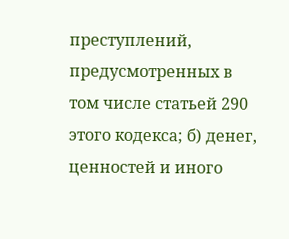преступлений, предусмотренных в том числе статьей 290 этого кодекса; б) денег, ценностей и иного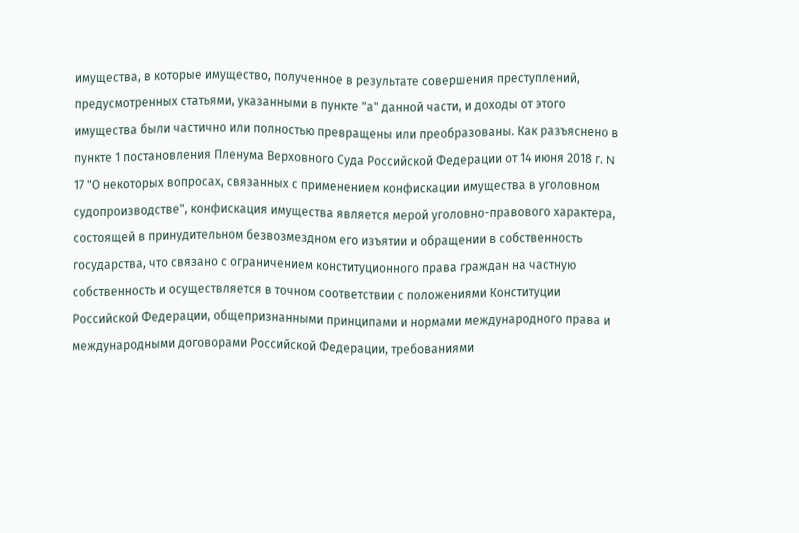имущества, в которые имущество, полученное в результате совершения преступлений, предусмотренных статьями, указанными в пункте "а" данной части, и доходы от этого имущества были частично или полностью превращены или преобразованы. Как разъяснено в пункте 1 постановления Пленума Верховного Суда Российской Федерации от 14 июня 2018 г. N 17 "О некоторых вопросах, связанных с применением конфискации имущества в уголовном судопроизводстве", конфискация имущества является мерой уголовно-правового характера, состоящей в принудительном безвозмездном его изъятии и обращении в собственность государства, что связано с ограничением конституционного права граждан на частную собственность и осуществляется в точном соответствии с положениями Конституции Российской Федерации, общепризнанными принципами и нормами международного права и международными договорами Российской Федерации, требованиями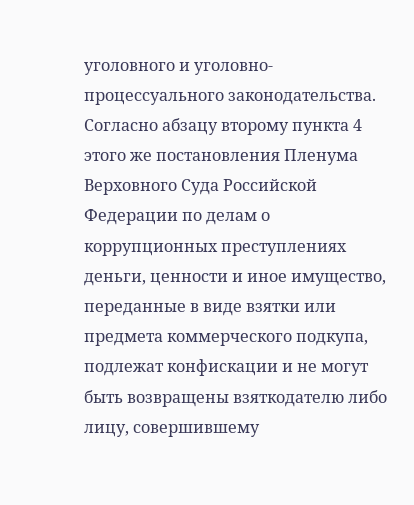уголовного и уголовно-процессуального законодательства. Согласно абзацу второму пункта 4 этого же постановления Пленума Верховного Суда Российской Федерации по делам о коррупционных преступлениях деньги, ценности и иное имущество, переданные в виде взятки или предмета коммерческого подкупа, подлежат конфискации и не могут быть возвращены взяткодателю либо лицу, совершившему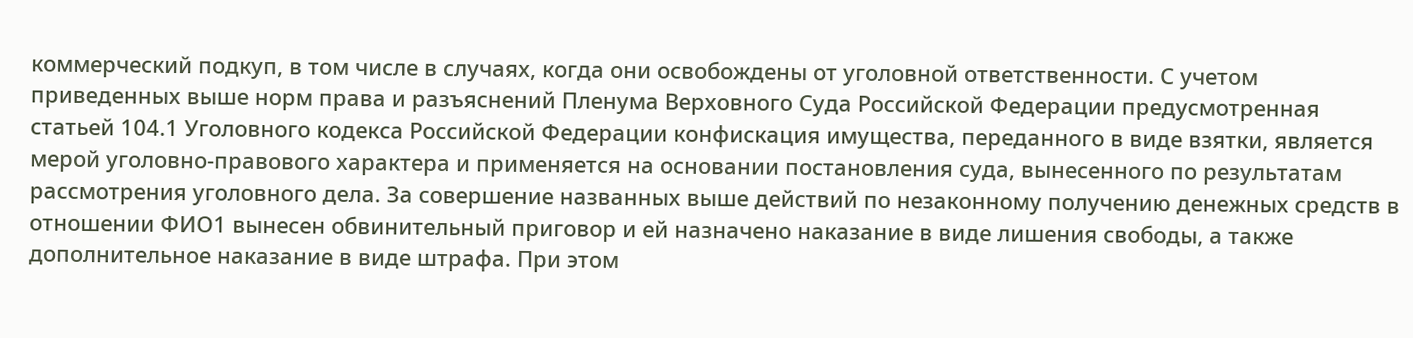коммерческий подкуп, в том числе в случаях, когда они освобождены от уголовной ответственности. С учетом приведенных выше норм права и разъяснений Пленума Верховного Суда Российской Федерации предусмотренная статьей 104.1 Уголовного кодекса Российской Федерации конфискация имущества, переданного в виде взятки, является мерой уголовно-правового характера и применяется на основании постановления суда, вынесенного по результатам рассмотрения уголовного дела. За совершение названных выше действий по незаконному получению денежных средств в отношении ФИО1 вынесен обвинительный приговор и ей назначено наказание в виде лишения свободы, а также дополнительное наказание в виде штрафа. При этом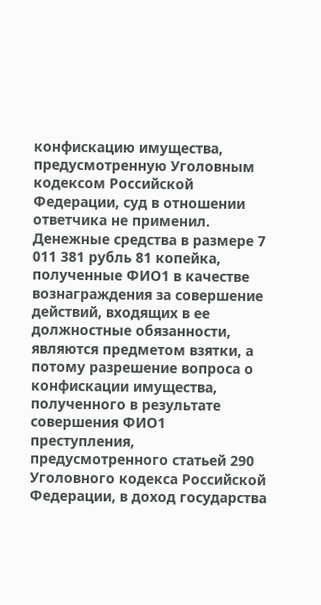конфискацию имущества, предусмотренную Уголовным кодексом Российской Федерации, суд в отношении ответчика не применил. Денежные средства в размере 7 011 381 рубль 81 копейка, полученные ФИО1 в качестве вознаграждения за совершение действий, входящих в ее должностные обязанности, являются предметом взятки, а потому разрешение вопроса о конфискации имущества, полученного в результате совершения ФИО1 преступления, предусмотренного статьей 290 Уголовного кодекса Российской Федерации, в доход государства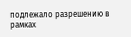подлежало разрешению в рамках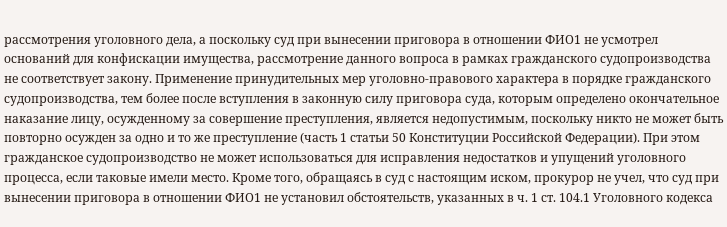рассмотрения уголовного дела, а поскольку суд при вынесении приговора в отношении ФИО1 не усмотрел оснований для конфискации имущества, рассмотрение данного вопроса в рамках гражданского судопроизводства не соответствует закону. Применение принудительных мер уголовно-правового характера в порядке гражданского судопроизводства, тем более после вступления в законную силу приговора суда, которым определено окончательное наказание лицу, осужденному за совершение преступления, является недопустимым, поскольку никто не может быть повторно осужден за одно и то же преступление (часть 1 статьи 50 Конституции Российской Федерации). При этом гражданское судопроизводство не может использоваться для исправления недостатков и упущений уголовного процесса, если таковые имели место. Кроме того, обращаясь в суд с настоящим иском, прокурор не учел, что суд при вынесении приговора в отношении ФИО1 не установил обстоятельств, указанных в ч. 1 ст. 104.1 Уголовного кодекса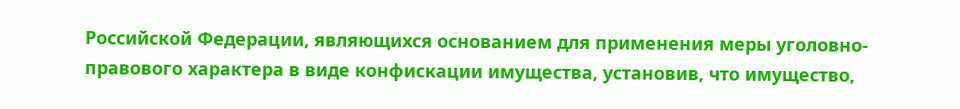Российской Федерации, являющихся основанием для применения меры уголовно-правового характера в виде конфискации имущества, установив, что имущество,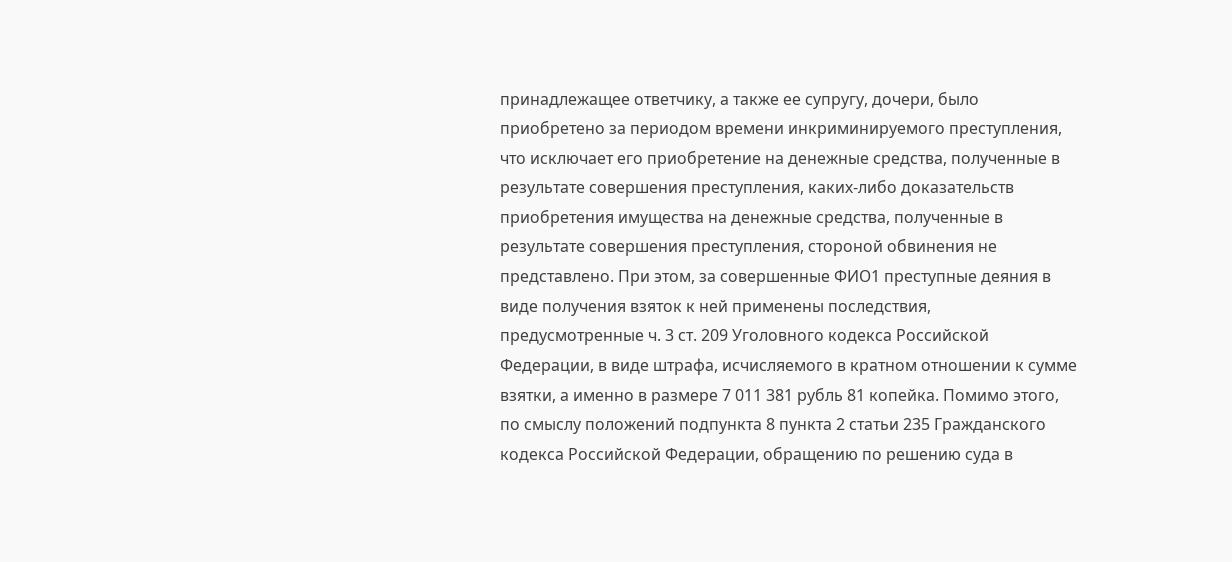принадлежащее ответчику, а также ее супругу, дочери, было приобретено за периодом времени инкриминируемого преступления, что исключает его приобретение на денежные средства, полученные в результате совершения преступления, каких-либо доказательств приобретения имущества на денежные средства, полученные в результате совершения преступления, стороной обвинения не представлено. При этом, за совершенные ФИО1 преступные деяния в виде получения взяток к ней применены последствия, предусмотренные ч. 3 ст. 209 Уголовного кодекса Российской Федерации, в виде штрафа, исчисляемого в кратном отношении к сумме взятки, а именно в размере 7 011 381 рубль 81 копейка. Помимо этого, по смыслу положений подпункта 8 пункта 2 статьи 235 Гражданского кодекса Российской Федерации, обращению по решению суда в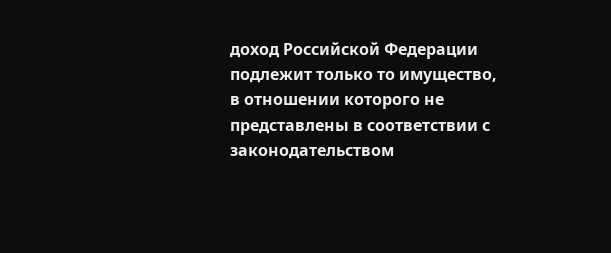доход Российской Федерации подлежит только то имущество, в отношении которого не представлены в соответствии с законодательством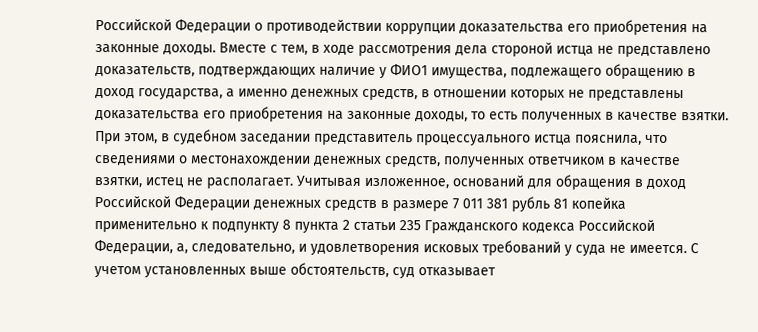Российской Федерации о противодействии коррупции доказательства его приобретения на законные доходы. Вместе с тем, в ходе рассмотрения дела стороной истца не представлено доказательств, подтверждающих наличие у ФИО1 имущества, подлежащего обращению в доход государства, а именно денежных средств, в отношении которых не представлены доказательства его приобретения на законные доходы, то есть полученных в качестве взятки. При этом, в судебном заседании представитель процессуального истца пояснила, что сведениями о местонахождении денежных средств, полученных ответчиком в качестве взятки, истец не располагает. Учитывая изложенное, оснований для обращения в доход Российской Федерации денежных средств в размере 7 011 381 рубль 81 копейка применительно к подпункту 8 пункта 2 статьи 235 Гражданского кодекса Российской Федерации, а, следовательно, и удовлетворения исковых требований у суда не имеется. С учетом установленных выше обстоятельств, суд отказывает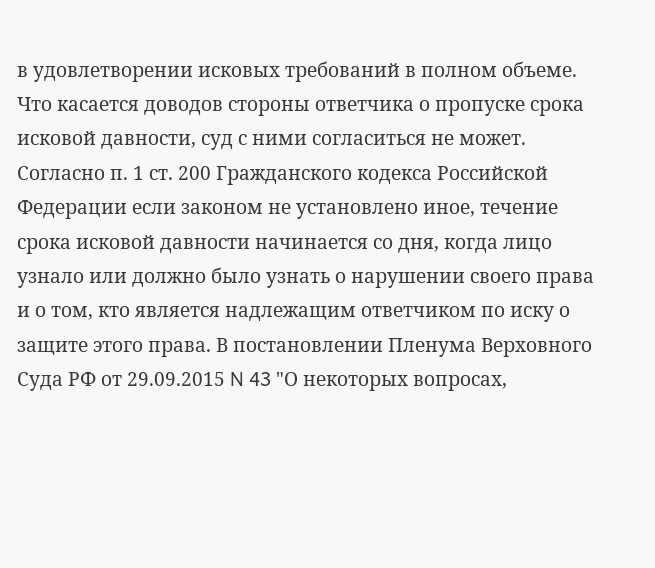в удовлетворении исковых требований в полном объеме. Что касается доводов стороны ответчика о пропуске срока исковой давности, суд с ними согласиться не может. Согласно п. 1 ст. 200 Гражданского кодекса Российской Федерации если законом не установлено иное, течение срока исковой давности начинается со дня, когда лицо узнало или должно было узнать о нарушении своего права и о том, кто является надлежащим ответчиком по иску о защите этого права. В постановлении Пленума Верховного Суда РФ от 29.09.2015 N 43 "О некоторых вопросах,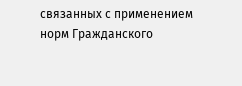связанных с применением норм Гражданского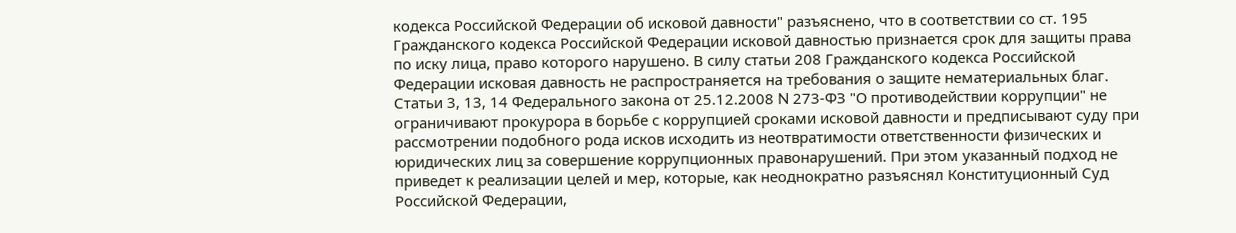кодекса Российской Федерации об исковой давности" разъяснено, что в соответствии со ст. 195 Гражданского кодекса Российской Федерации исковой давностью признается срок для защиты права по иску лица, право которого нарушено. В силу статьи 208 Гражданского кодекса Российской Федерации исковая давность не распространяется на требования о защите нематериальных благ. Статьи 3, 13, 14 Федерального закона от 25.12.2008 N 273-ФЗ "О противодействии коррупции" не ограничивают прокурора в борьбе с коррупцией сроками исковой давности и предписывают суду при рассмотрении подобного рода исков исходить из неотвратимости ответственности физических и юридических лиц за совершение коррупционных правонарушений. При этом указанный подход не приведет к реализации целей и мер, которые, как неоднократно разъяснял Конституционный Суд Российской Федерации,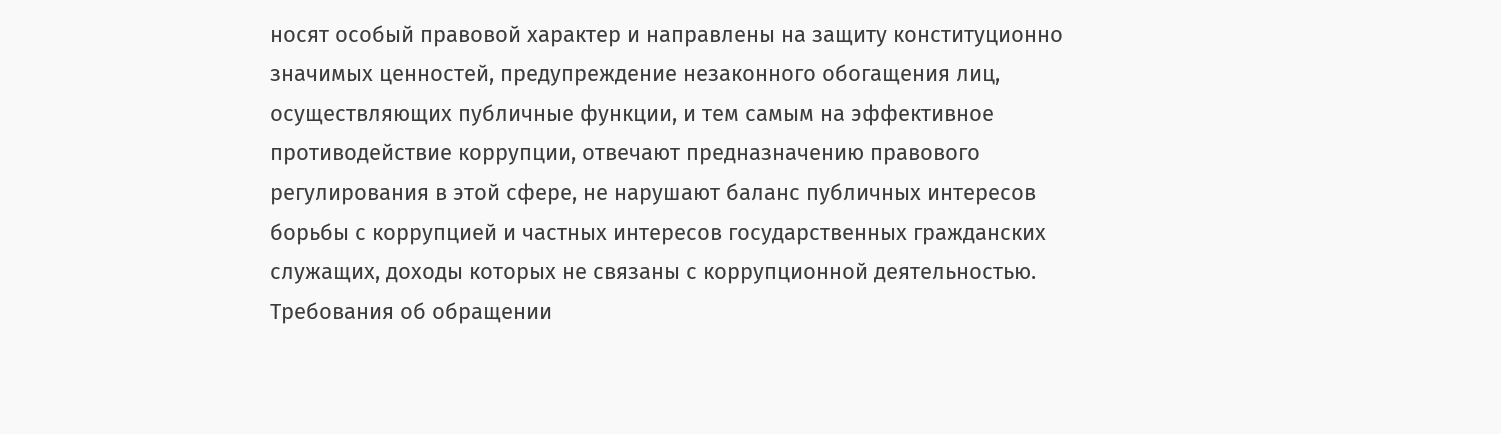носят особый правовой характер и направлены на защиту конституционно значимых ценностей, предупреждение незаконного обогащения лиц, осуществляющих публичные функции, и тем самым на эффективное противодействие коррупции, отвечают предназначению правового регулирования в этой сфере, не нарушают баланс публичных интересов борьбы с коррупцией и частных интересов государственных гражданских служащих, доходы которых не связаны с коррупционной деятельностью. Требования об обращении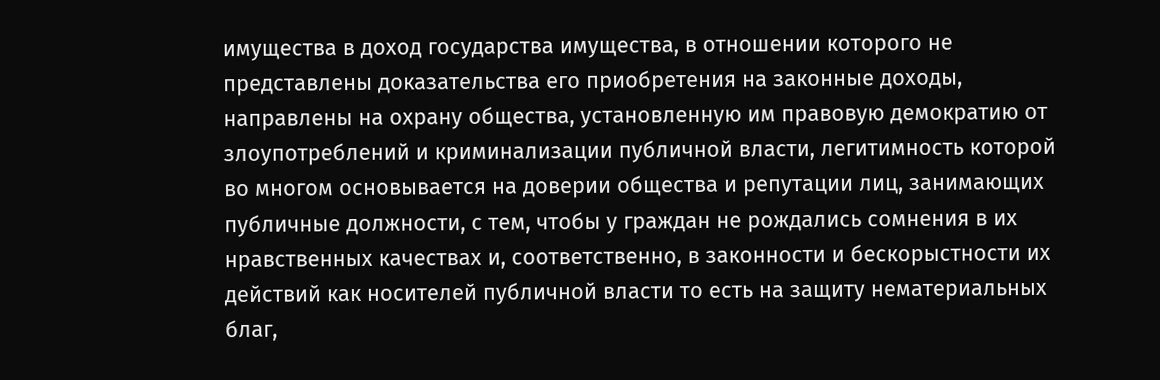имущества в доход государства имущества, в отношении которого не представлены доказательства его приобретения на законные доходы, направлены на охрану общества, установленную им правовую демократию от злоупотреблений и криминализации публичной власти, легитимность которой во многом основывается на доверии общества и репутации лиц, занимающих публичные должности, с тем, чтобы у граждан не рождались сомнения в их нравственных качествах и, соответственно, в законности и бескорыстности их действий как носителей публичной власти то есть на защиту нематериальных благ,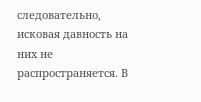следовательно, исковая давность на них не распространяется. В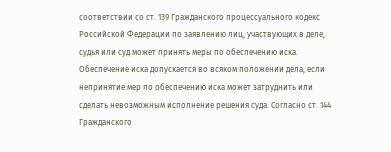соответствии со ст. 139 Гражданского процессуального кодекс Российской Федерации по заявлению лиц, участвующих в деле, судья или суд может принять меры по обеспечению иска. Обеспечение иска допускается во всяком положении дела, если непринятие мер по обеспечению иска может затруднить или сделать невозможным исполнение решения суда. Согласно ст. 144 Гражданского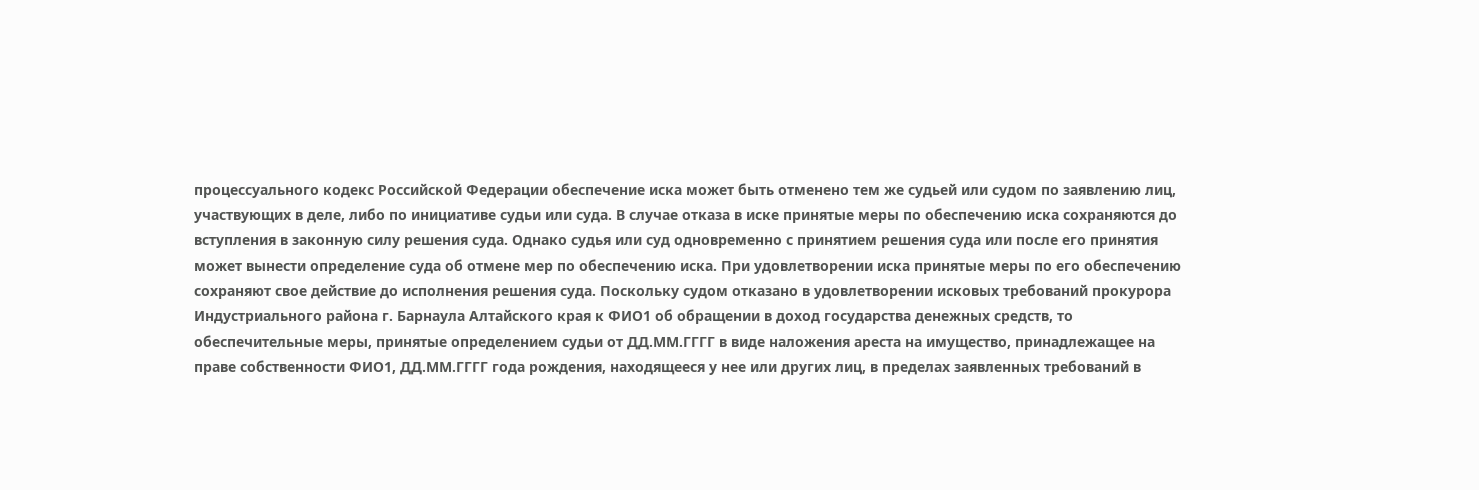процессуального кодекс Российской Федерации обеспечение иска может быть отменено тем же судьей или судом по заявлению лиц, участвующих в деле, либо по инициативе судьи или суда. В случае отказа в иске принятые меры по обеспечению иска сохраняются до вступления в законную силу решения суда. Однако судья или суд одновременно с принятием решения суда или после его принятия может вынести определение суда об отмене мер по обеспечению иска. При удовлетворении иска принятые меры по его обеспечению сохраняют свое действие до исполнения решения суда. Поскольку судом отказано в удовлетворении исковых требований прокурора Индустриального района г. Барнаула Алтайского края к ФИО1 об обращении в доход государства денежных средств, то обеспечительные меры, принятые определением судьи от ДД.ММ.ГГГГ в виде наложения ареста на имущество, принадлежащее на праве собственности ФИО1, ДД.ММ.ГГГГ года рождения, находящееся у нее или других лиц, в пределах заявленных требований в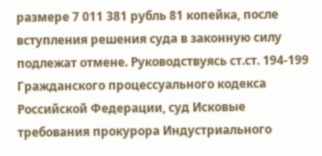размере 7 011 381 рубль 81 копейка, после вступления решения суда в законную силу подлежат отмене. Руководствуясь ст.ст. 194-199 Гражданского процессуального кодекса Российской Федерации, суд Исковые требования прокурора Индустриального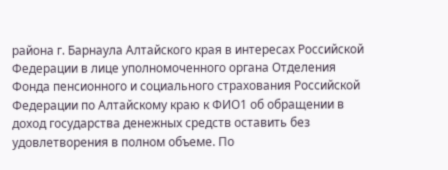района г. Барнаула Алтайского края в интересах Российской Федерации в лице уполномоченного органа Отделения Фонда пенсионного и социального страхования Российской Федерации по Алтайскому краю к ФИО1 об обращении в доход государства денежных средств оставить без удовлетворения в полном объеме. По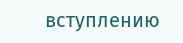вступлению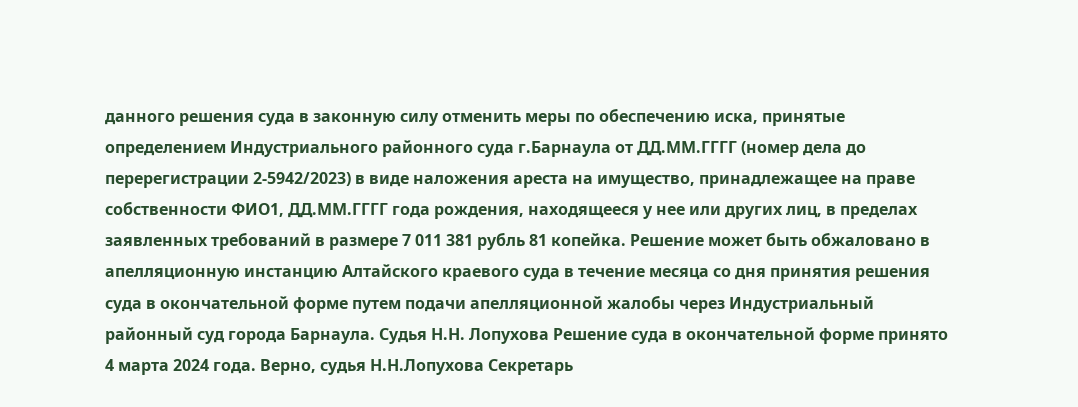данного решения суда в законную силу отменить меры по обеспечению иска, принятые определением Индустриального районного суда г.Барнаула от ДД.ММ.ГГГГ (номер дела до перерегистрации 2-5942/2023) в виде наложения ареста на имущество, принадлежащее на праве собственности ФИО1, ДД.ММ.ГГГГ года рождения, находящееся у нее или других лиц, в пределах заявленных требований в размере 7 011 381 рубль 81 копейка. Решение может быть обжаловано в апелляционную инстанцию Алтайского краевого суда в течение месяца со дня принятия решения суда в окончательной форме путем подачи апелляционной жалобы через Индустриальный районный суд города Барнаула. Судья Н.Н. Лопухова Решение суда в окончательной форме принято 4 марта 2024 года. Верно, судья Н.Н.Лопухова Секретарь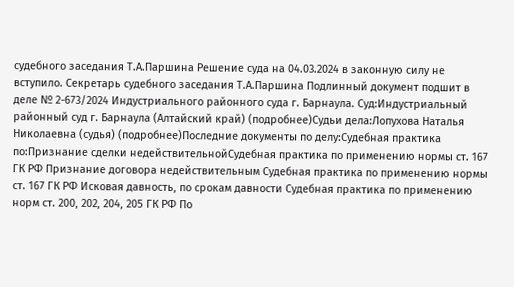судебного заседания Т.А.Паршина Решение суда на 04.03.2024 в законную силу не вступило. Секретарь судебного заседания Т.А.Паршина Подлинный документ подшит в деле № 2-673/2024 Индустриального районного суда г. Барнаула. Суд:Индустриальный районный суд г. Барнаула (Алтайский край) (подробнее)Судьи дела:Лопухова Наталья Николаевна (судья) (подробнее)Последние документы по делу:Судебная практика по:Признание сделки недействительнойСудебная практика по применению нормы ст. 167 ГК РФ Признание договора недействительным Судебная практика по применению нормы ст. 167 ГК РФ Исковая давность, по срокам давности Судебная практика по применению норм ст. 200, 202, 204, 205 ГК РФ По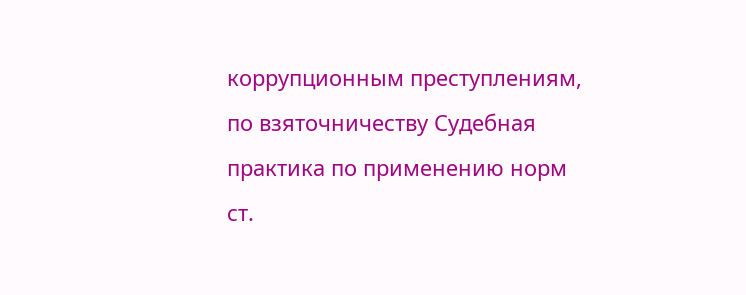коррупционным преступлениям, по взяточничеству Судебная практика по применению норм ст.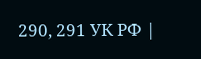290, 291 УК РФ |